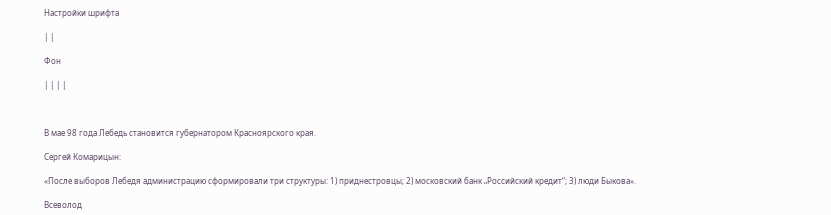Настройки шрифта

| |

Фон

| | | |



В мае 98 года Лебедь становится губернатором Красноярского края.

Сергей Комарицын:

«После выборов Лебедя администрацию сформировали три структуры: 1) приднестровцы; 2) московский банк „Российский кредит“; 3) люди Быкова».

Всеволод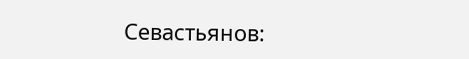Севастьянов: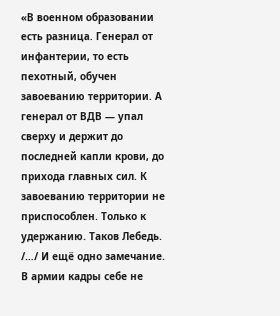«В военном образовании есть разница. Генерал от инфантерии, то есть пехотный, обучен завоеванию территории. А генерал от ВДВ — упал сверху и держит до последней капли крови, до прихода главных сил. К завоеванию территории не приспособлен. Только к удержанию. Таков Лебедь. /…/ И ещё одно замечание. В армии кадры себе не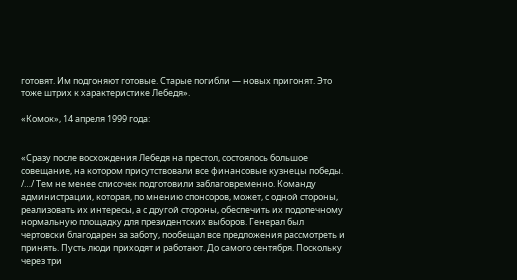готовят. Им подгоняют готовые. Старые погибли — новых пригонят. Это тоже штрих к характеристике Лебедя».

«Комок», 14 апреля 1999 года:


«Сразу после восхождения Лебедя на престол, состоялось большое совещание, на котором присутствовали все финансовые кузнецы победы. /…/ Тем не менее списочек подготовили заблаговременно. Команду администрации, которая, по мнению спонсоров, может, с одной стороны, реализовать их интересы, а с другой стороны, обеспечить их подопечному нормальную площадку для президентских выборов. Генерал был чертовски благодарен за заботу, пообещал все предложения рассмотреть и принять. Пусть люди приходят и работают. До самого сентября. Поскольку через три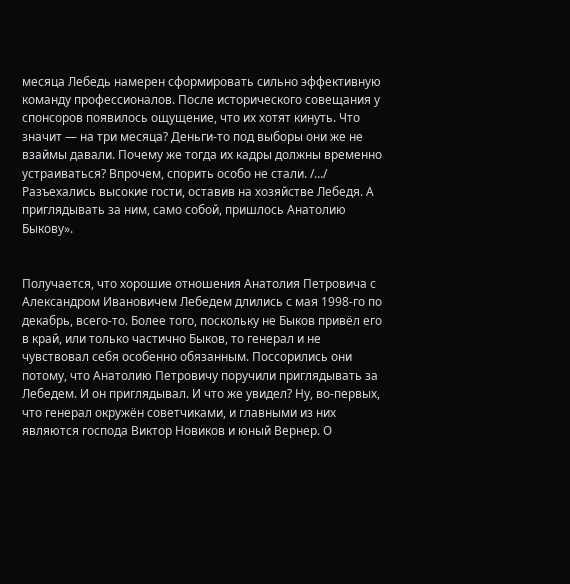месяца Лебедь намерен сформировать сильно эффективную команду профессионалов. После исторического совещания у спонсоров появилось ощущение, что их хотят кинуть. Что значит — на три месяца? Деньги-то под выборы они же не взаймы давали. Почему же тогда их кадры должны временно устраиваться? Впрочем, спорить особо не стали. /…/ Разъехались высокие гости, оставив на хозяйстве Лебедя. А приглядывать за ним, само собой, пришлось Анатолию Быкову».


Получается, что хорошие отношения Анатолия Петровича с Александром Ивановичем Лебедем длились с мая 1998-го по декабрь, всего-то. Более того, поскольку не Быков привёл его в край, или только частично Быков, то генерал и не чувствовал себя особенно обязанным. Поссорились они потому, что Анатолию Петровичу поручили приглядывать за Лебедем. И он приглядывал. И что же увидел? Ну, во-первых, что генерал окружён советчиками, и главными из них являются господа Виктор Новиков и юный Вернер. О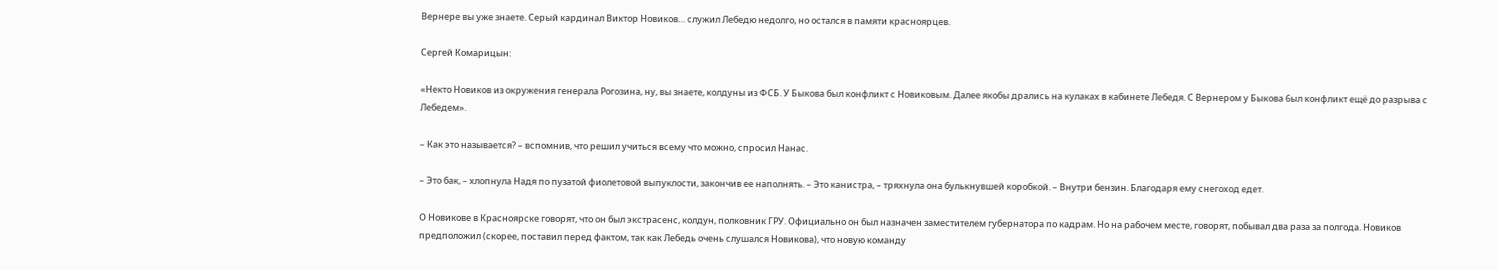Вернере вы уже знаете. Серый кардинал Виктор Новиков… служил Лебедю недолго, но остался в памяти красноярцев.

Сергей Комарицын:

«Некто Новиков из окружения генерала Рогозина, ну, вы знаете, колдуны из ФСБ. У Быкова был конфликт с Новиковым. Далее якобы дрались на кулаках в кабинете Лебедя. С Вернером у Быкова 6ыл конфликт ещё до разрыва с Лебедем».

– Как это называется? – вспомнив, что решил учиться всему что можно, спросил Нанас.

– Это бак, – хлопнула Надя по пузатой фиолетовой выпуклости, закончив ее наполнять. – Это канистра, – тряхнула она булькнувшей коробкой. – Внутри бензин. Благодаря ему снегоход едет.

О Новикове в Красноярске говорят, что он был экстрасенс, колдун, полковник ГРУ. Официально он был назначен заместителем губернатора по кадрам. Но на рабочем месте, говорят, побывал два раза за полгода. Новиков предположил (скорее, поставил перед фактом, так как Лебедь очень слушался Новикова), что новую команду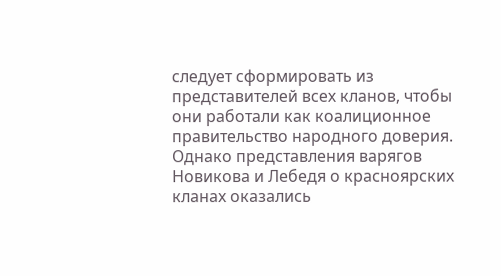следует сформировать из представителей всех кланов, чтобы они работали как коалиционное правительство народного доверия. Однако представления варягов Новикова и Лебедя о красноярских кланах оказались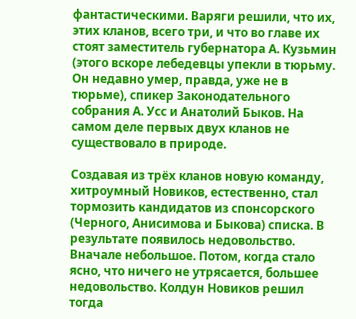фантастическими. Варяги решили, что их, этих кланов, всего три, и что во главе их стоят заместитель губернатора А. Кузьмин (этого вскоре лебедевцы упекли в тюрьму. Он недавно умер, правда, уже не в тюрьме), спикер Законодательного собрания А. Усс и Анатолий Быков. На самом деле первых двух кланов не существовало в природе.

Создавая из трёх кланов новую команду, хитроумный Новиков, естественно, стал тормозить кандидатов из спонсорского (Черного, Анисимова и Быкова) списка. В результате появилось недовольство. Вначале небольшое. Потом, когда стало ясно, что ничего не утрясается, большее недовольство. Колдун Новиков решил тогда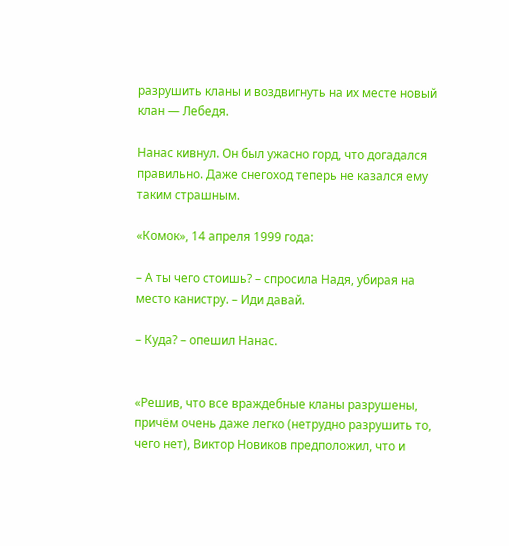разрушить кланы и воздвигнуть на их месте новый клан — Лебедя.

Нанас кивнул. Он был ужасно горд, что догадался правильно. Даже снегоход теперь не казался ему таким страшным.

«Комок», 14 апреля 1999 года:

– А ты чего стоишь? – спросила Надя, убирая на место канистру. – Иди давай.

– Куда? – опешил Нанас.


«Решив, что все враждебные кланы разрушены, причём очень даже легко (нетрудно разрушить то, чего нет), Виктор Новиков предположил, что и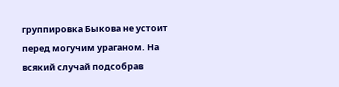группировка Быкова не устоит перед могучим ураганом. На всякий случай подсобрав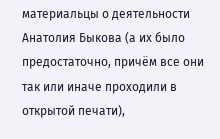материальцы о деятельности Анатолия Быкова (а их было предостаточно, причём все они так или иначе проходили в открытой печати),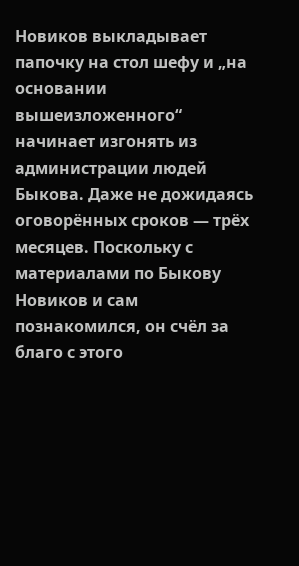Новиков выкладывает папочку на стол шефу и „на основании вышеизложенного“ начинает изгонять из администрации людей Быкова. Даже не дожидаясь оговорённых сроков — трёх месяцев. Поскольку с материалами по Быкову Новиков и сам познакомился, он счёл за благо с этого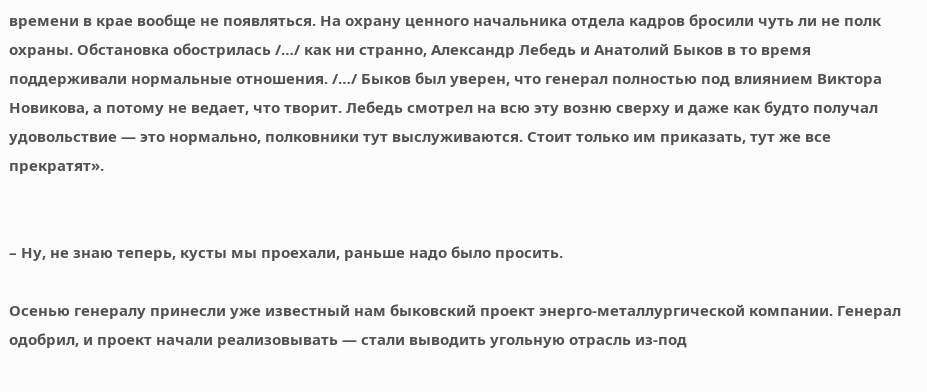времени в крае вообще не появляться. На охрану ценного начальника отдела кадров бросили чуть ли не полк охраны. Обстановка обострилась /…/ как ни странно, Александр Лебедь и Анатолий Быков в то время поддерживали нормальные отношения. /…/ Быков был уверен, что генерал полностью под влиянием Виктора Новикова, а потому не ведает, что творит. Лебедь смотрел на всю эту возню сверху и даже как будто получал удовольствие — это нормально, полковники тут выслуживаются. Стоит только им приказать, тут же все прекратят».


– Ну, не знаю теперь, кусты мы проехали, раньше надо было просить.

Осенью генералу принесли уже известный нам быковский проект энерго-металлургической компании. Генерал одобрил, и проект начали реализовывать — стали выводить угольную отрасль из-под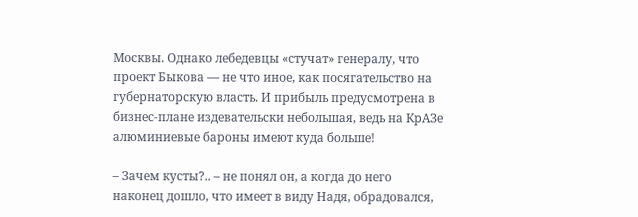Москвы. Однако лебедевцы «стучат» генералу, что проект Быкова — не что иное, как посягательство на губернаторскую власть. И прибыль предусмотрена в бизнес-плане издевательски небольшая, ведь на КрАЗе алюминиевые бароны имеют куда больше!

– Зачем кусты?.. – не понял он, а когда до него наконец дошло, что имеет в виду Надя, обрадовался,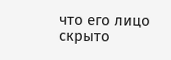что его лицо скрыто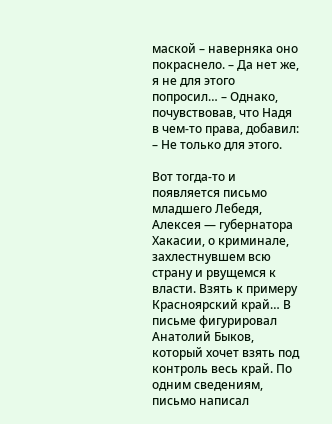маской – наверняка оно покраснело. – Да нет же, я не для этого попросил… – Однако, почувствовав, что Надя в чем-то права, добавил: – Не только для этого.

Вот тогда-то и появляется письмо младшего Лебедя, Алексея — губернатора Хакасии, о криминале, захлестнувшем всю страну и рвущемся к власти. Взять к примеру Красноярский край… В письме фигурировал Анатолий Быков, который хочет взять под контроль весь край. По одним сведениям, письмо написал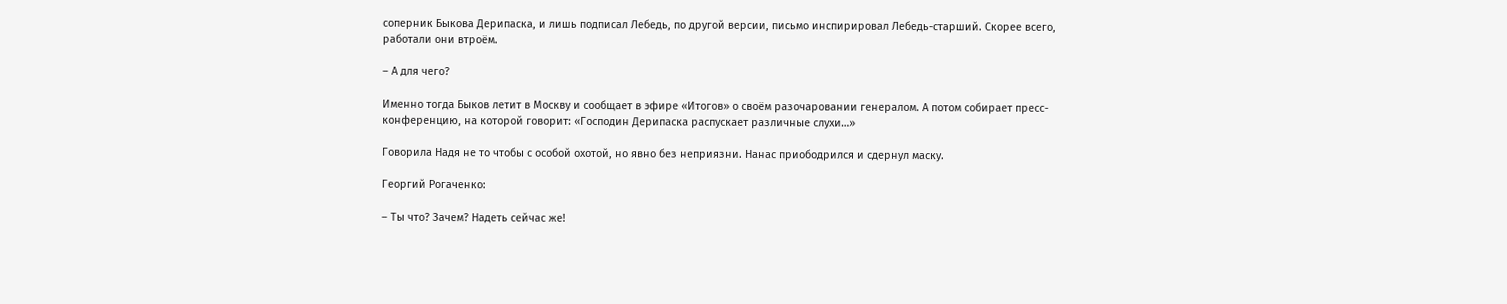соперник Быкова Дерипаска, и лишь подписал Лебедь, по другой версии, письмо инспирировал Лебедь-старший. Скорее всего, работали они втроём.

– А для чего?

Именно тогда Быков летит в Москву и сообщает в эфире «Итогов» о своём разочаровании генералом. А потом собирает пресс-конференцию, на которой говорит: «Господин Дерипаска распускает различные слухи…»

Говорила Надя не то чтобы с особой охотой, но явно без неприязни. Нанас приободрился и сдернул маску.

Георгий Рогаченко:

– Ты что? Зачем? Надеть сейчас же!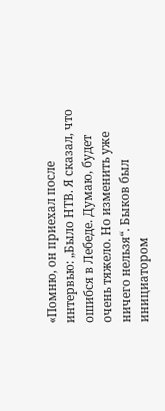«Помню, он приехал после интервью: „Было НТВ. Я сказал, что ошибся в Лебеде. Думаю, будет очень тяжело. Но изменить уже ничего нельзя“. Быков был инициатором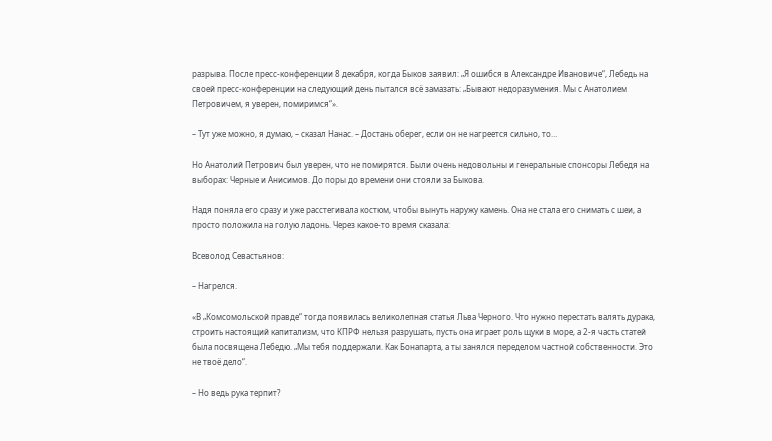разрыва. После пресс-конференции 8 декабря, когда Быков заявил: „Я ошибся в Александре Ивановиче“, Лебедь на своей пресс-конференции на следующий день пытался всё замазать: „Бывают недоразумения. Мы с Анатолием Петровичем, я уверен, помиримся“».

– Тут уже можно, я думаю, – сказал Нанас. – Достань оберег, если он не нагреется сильно, то…

Но Анатолий Петрович был уверен, что не помирятся. Были очень недовольны и генеральные спонсоры Лебедя на выборах: Черные и Анисимов. До поры до времени они стояли за Быкова.

Надя поняла его сразу и уже расстегивала костюм, чтобы вынуть наружу камень. Она не стала его снимать с шеи, а просто положила на голую ладонь. Через какое-то время сказала:

Всеволод Севастьянов:

– Нагрелся.

«В „Комсомольской правде“ тогда появилась великолепная статья Льва Черного. Что нужно перестать валять дурака, строить настоящий капитализм, что КПРФ нельзя разрушать, пусть она играет роль щуки в море, а 2-я часть статей была посвящена Лебедю. „Мы тебя поддержали. Как Бонапарта, а ты занялся переделом частной собственности. Это не твоё дело“.

– Но ведь рука терпит?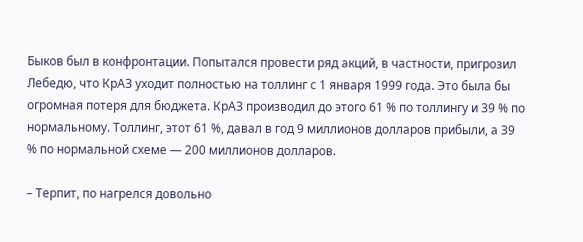Быков был в конфронтации. Попытался провести ряд акций, в частности, пригрозил Лебедю, что КрАЗ уходит полностью на толлинг с 1 января 1999 года. Это была бы огромная потеря для бюджета. КрАЗ производил до этого 61 % по толлингу и 39 % по нормальному. Толлинг, этот 61 %, давал в год 9 миллионов долларов прибыли, а 39 % по нормальной схеме — 200 миллионов долларов.

– Терпит, по нагрелся довольно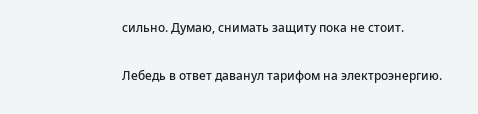сильно. Думаю, снимать защиту пока не стоит.

Лебедь в ответ даванул тарифом на электроэнергию.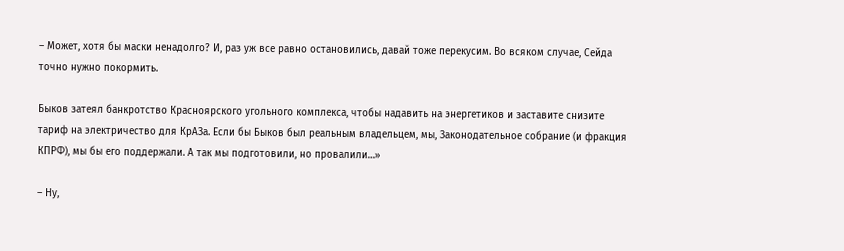– Может, хотя бы маски ненадолго? И, раз уж все равно остановились, давай тоже перекусим. Во всяком случае, Сейда точно нужно покормить.

Быков затеял банкротство Красноярского угольного комплекса, чтобы надавить на энергетиков и заставите снизите тариф на электричество для КрАЗа. Если бы Быков был реальным владельцем, мы, Законодательное собрание (и фракция КПРФ), мы бы его поддержали. А так мы подготовили, но провалили…»

– Ну,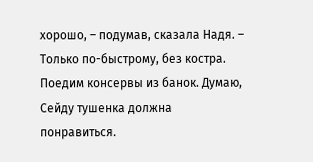хорошо, – подумав, сказала Надя. – Только по-быстрому, без костра. Поедим консервы из банок. Думаю, Сейду тушенка должна понравиться.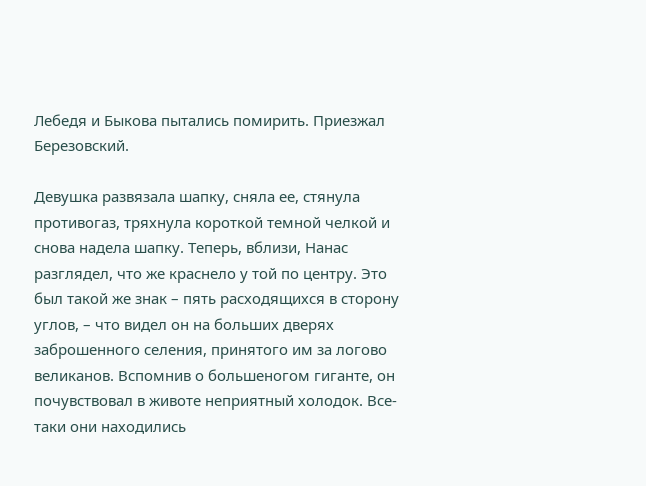Лебедя и Быкова пытались помирить. Приезжал Березовский.

Девушка развязала шапку, сняла ее, стянула противогаз, тряхнула короткой темной челкой и снова надела шапку. Теперь, вблизи, Нанас разглядел, что же краснело у той по центру. Это был такой же знак – пять расходящихся в сторону углов, – что видел он на больших дверях заброшенного селения, принятого им за логово великанов. Вспомнив о большеногом гиганте, он почувствовал в животе неприятный холодок. Все-таки они находились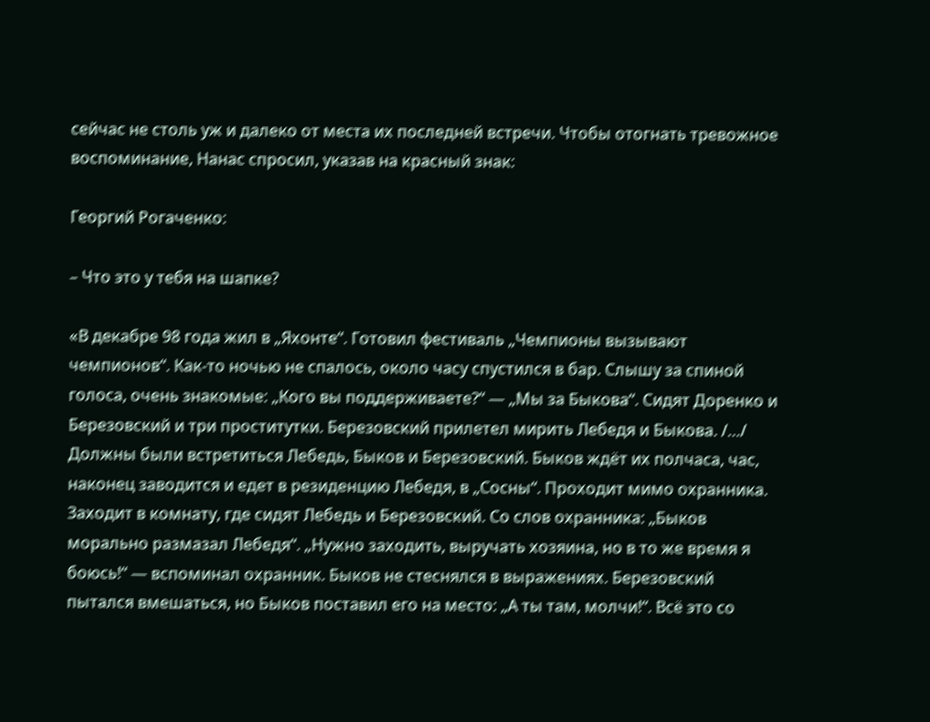сейчас не столь уж и далеко от места их последней встречи. Чтобы отогнать тревожное воспоминание, Нанас спросил, указав на красный знак:

Георгий Рогаченко:

– Что это у тебя на шапке?

«В декабре 98 года жил в „Яхонте“. Готовил фестиваль „Чемпионы вызывают чемпионов“. Как-то ночью не спалось, около часу спустился в бар. Слышу за спиной голоса, очень знакомые: „Кого вы поддерживаете?“ — „Мы за Быкова“. Сидят Доренко и Березовский и три проститутки. Березовский прилетел мирить Лебедя и Быкова. /…/ Должны были встретиться Лебедь, Быков и Березовский. Быков ждёт их полчаса, час, наконец заводится и едет в резиденцию Лебедя, в „Сосны“. Проходит мимо охранника. Заходит в комнату, где сидят Лебедь и Березовский. Со слов охранника: „Быков морально размазал Лебедя“. „Нужно заходить, выручать хозяина, но в то же время я боюсь!“ — вспоминал охранник. Быков не стеснялся в выражениях. Березовский пытался вмешаться, но Быков поставил его на место: „А ты там, молчи!“. Всё это со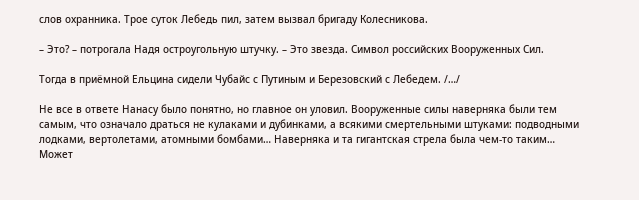слов охранника. Трое суток Лебедь пил, затем вызвал бригаду Колесникова.

– Это? – потрогала Надя остроугольную штучку. – Это звезда. Символ российских Вооруженных Сил.

Тогда в приёмной Ельцина сидели Чубайс с Путиным и Березовский с Лебедем. /…/

Не все в ответе Нанасу было понятно, но главное он уловил. Вооруженные силы наверняка были тем самым, что означало драться не кулаками и дубинками, а всякими смертельными штуками: подводными лодками, вертолетами, атомными бомбами… Наверняка и та гигантская стрела была чем-то таким… Может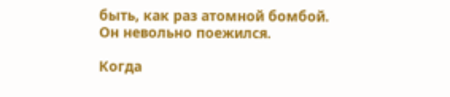быть, как раз атомной бомбой. Он невольно поежился.

Когда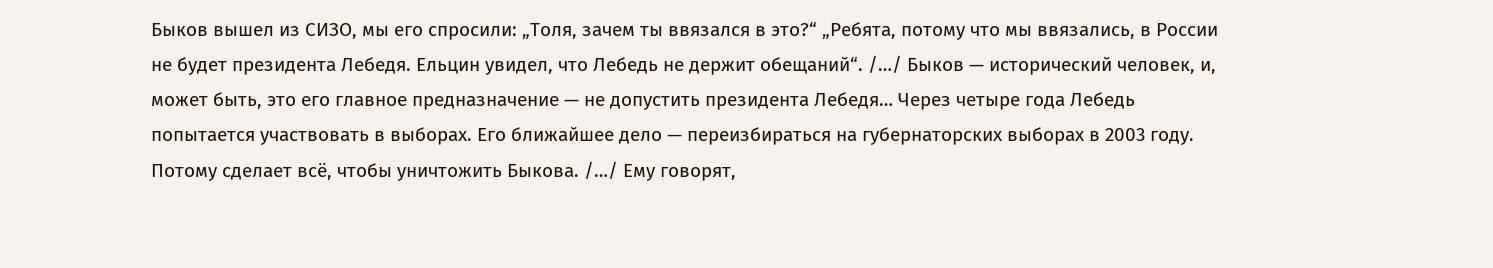Быков вышел из СИЗО, мы его спросили: „Толя, зачем ты ввязался в это?“ „Ребята, потому что мы ввязались, в России не будет президента Лебедя. Ельцин увидел, что Лебедь не держит обещаний“. /…/ Быков — исторический человек, и, может быть, это его главное предназначение — не допустить президента Лебедя… Через четыре года Лебедь попытается участвовать в выборах. Его ближайшее дело — переизбираться на губернаторских выборах в 2003 году. Потому сделает всё, чтобы уничтожить Быкова. /…/ Ему говорят,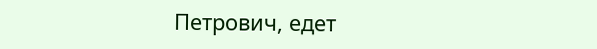Петрович, едет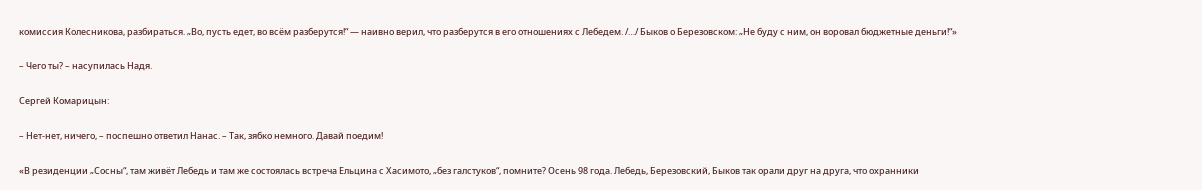комиссия Колесникова, разбираться. „Во, пусть едет, во всём разберутся!“ — наивно верил, что разберутся в его отношениях с Лебедем. /…/ Быков о Березовском: „Не буду с ним, он воровал бюджетные деньги!“»

– Чего ты? – насупилась Надя.

Сергей Комарицын:

– Нет-нет, ничего, – поспешно ответил Нанас. – Так, зябко немного. Давай поедим!

«В резиденции „Сосны“, там живёт Лебедь и там же состоялась встреча Ельцина с Хасимото, „без галстуков“, помните? Осень 98 года. Лебедь, Березовский, Быков так орали друг на друга, что охранники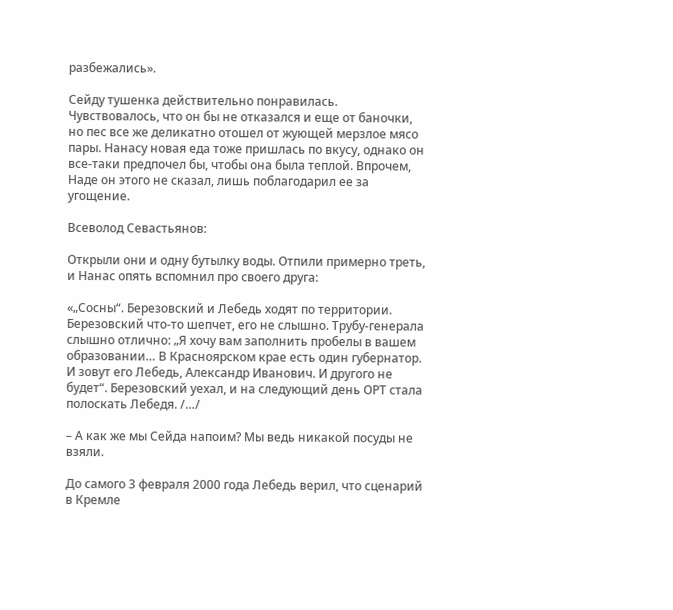разбежались».

Сейду тушенка действительно понравилась. Чувствовалось, что он бы не отказался и еще от баночки, но пес все же деликатно отошел от жующей мерзлое мясо пары. Нанасу новая еда тоже пришлась по вкусу, однако он все-таки предпочел бы, чтобы она была теплой. Впрочем, Наде он этого не сказал, лишь поблагодарил ее за угощение.

Всеволод Севастьянов:

Открыли они и одну бутылку воды. Отпили примерно треть, и Нанас опять вспомнил про своего друга:

«„Сосны“. Березовский и Лебедь ходят по территории. Березовский что-то шепчет, его не слышно. Трубу-генерала слышно отлично: „Я хочу вам заполнить пробелы в вашем образовании… В Красноярском крае есть один губернатор. И зовут его Лебедь, Александр Иванович. И другого не будет“. Березовский уехал, и на следующий день ОРТ стала полоскать Лебедя. /…/

– А как же мы Сейда напоим? Мы ведь никакой посуды не взяли.

До самого 3 февраля 2000 года Лебедь верил, что сценарий в Кремле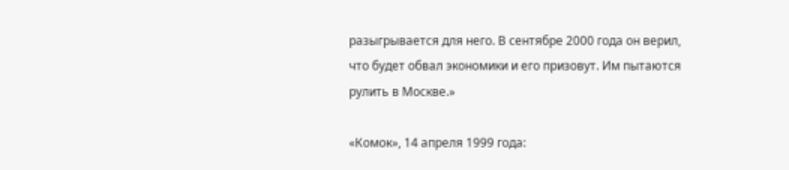разыгрывается для него. В сентябре 2000 года он верил, что будет обвал экономики и его призовут. Им пытаются рулить в Москве.»

«Комок», 14 апреля 1999 года: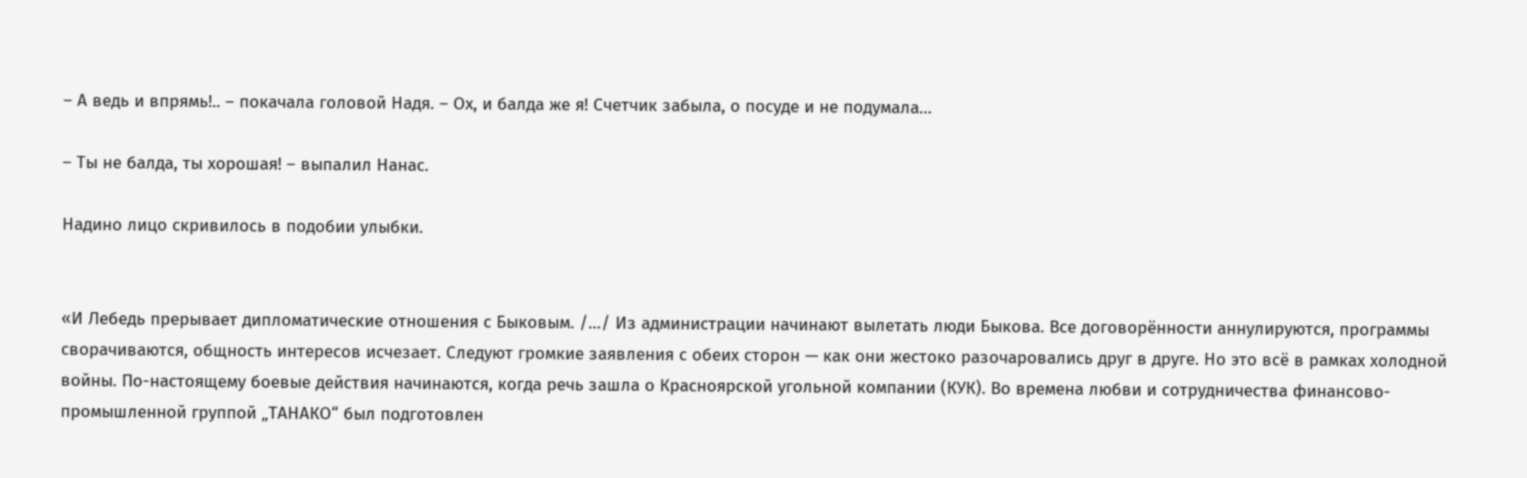– А ведь и впрямь!.. – покачала головой Надя. – Ох, и балда же я! Счетчик забыла, о посуде и не подумала…

– Ты не балда, ты хорошая! – выпалил Нанас.

Надино лицо скривилось в подобии улыбки.


«И Лебедь прерывает дипломатические отношения с Быковым. /…/ Из администрации начинают вылетать люди Быкова. Все договорённости аннулируются, программы сворачиваются, общность интересов исчезает. Следуют громкие заявления с обеих сторон — как они жестоко разочаровались друг в друге. Но это всё в рамках холодной войны. По-настоящему боевые действия начинаются, когда речь зашла о Красноярской угольной компании (КУК). Во времена любви и сотрудничества финансово-промышленной группой „ТАНАКО“ был подготовлен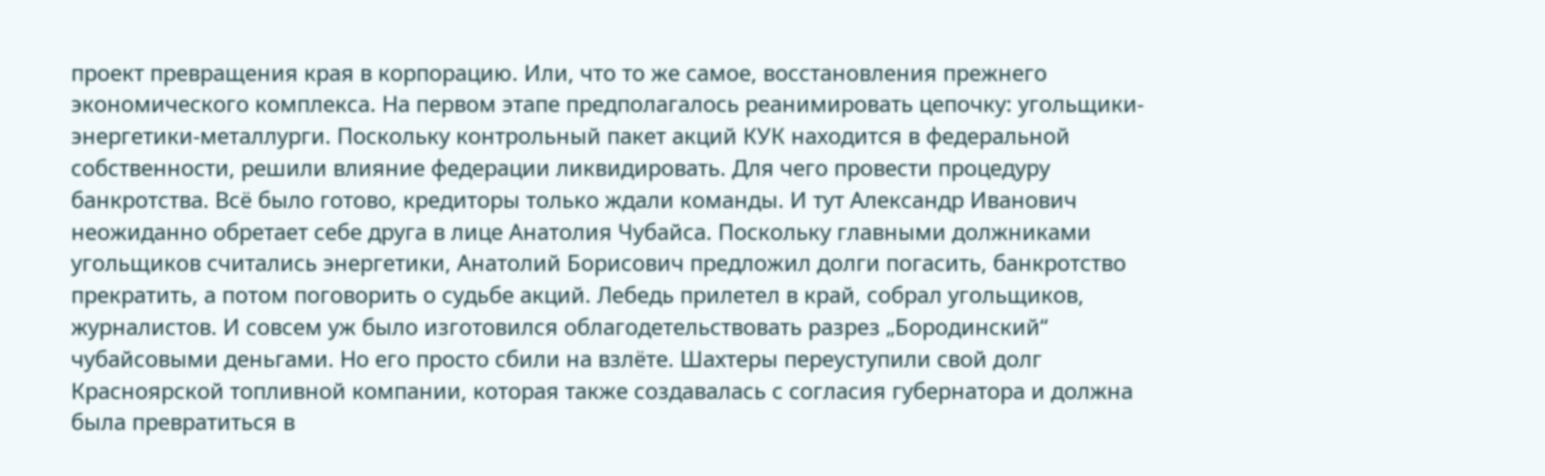проект превращения края в корпорацию. Или, что то же самое, восстановления прежнего экономического комплекса. На первом этапе предполагалось реанимировать цепочку: угольщики-энергетики-металлурги. Поскольку контрольный пакет акций КУК находится в федеральной собственности, решили влияние федерации ликвидировать. Для чего провести процедуру банкротства. Всё было готово, кредиторы только ждали команды. И тут Александр Иванович неожиданно обретает себе друга в лице Анатолия Чубайса. Поскольку главными должниками угольщиков считались энергетики, Анатолий Борисович предложил долги погасить, банкротство прекратить, а потом поговорить о судьбе акций. Лебедь прилетел в край, собрал угольщиков, журналистов. И совсем уж было изготовился облагодетельствовать разрез „Бородинский“ чубайсовыми деньгами. Но его просто сбили на взлёте. Шахтеры переуступили свой долг Красноярской топливной компании, которая также создавалась с согласия губернатора и должна была превратиться в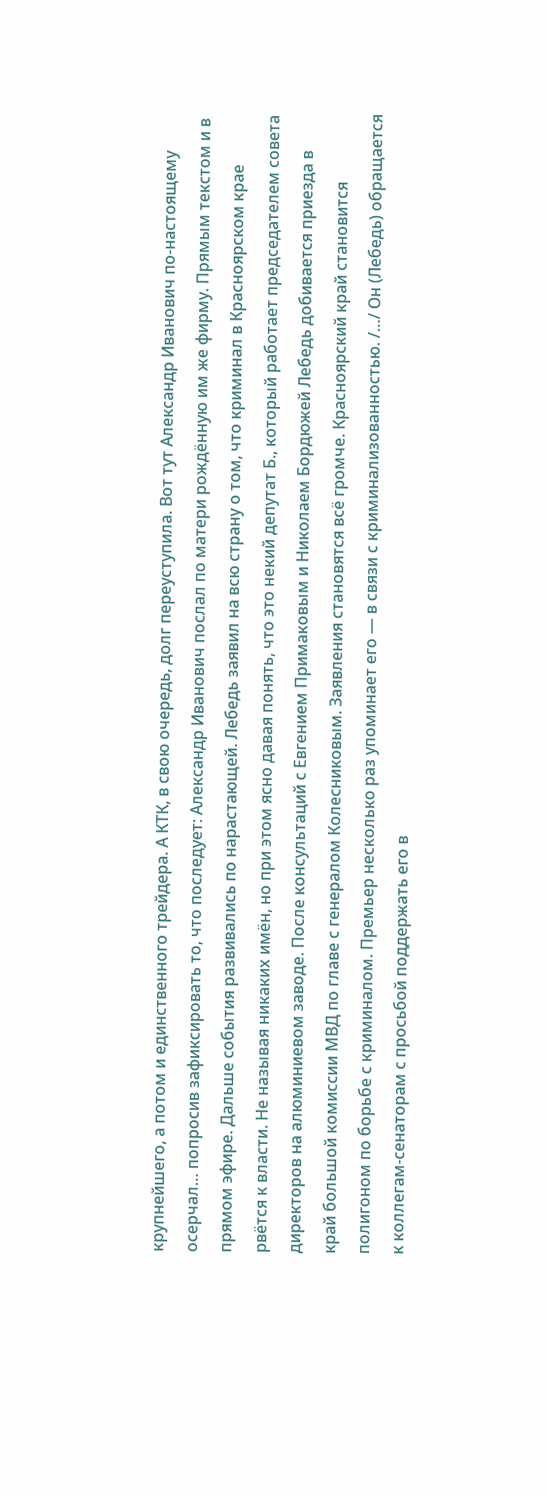крупнейшего, а потом и единственного трейдера. А КТК, в свою очередь, долг переуступила. Вот тут Александр Иванович по-настоящему осерчал… попросив зафиксировать то, что последует: Александр Иванович послал по матери рождённую им же фирму. Прямым текстом и в прямом эфире. Дальше события развивались по нарастающей. Лебедь заявил на всю страну о том, что криминал в Красноярском крае рвётся к власти. Не называя никаких имён, но при этом ясно давая понять, что это некий депутат Б., который работает председателем совета директоров на алюминиевом заводе. После консультаций с Евгением Примаковым и Николаем Бордюжей Лебедь добивается приезда в край большой комиссии МВД по главе с генералом Колесниковым. Заявления становятся всё громче. Красноярский край становится полигоном по борьбе с криминалом. Премьер несколько раз упоминает его — в связи с криминализованностью. /…/ Он (Лебедь) обращается к коллегам-сенаторам с просьбой поддержать его в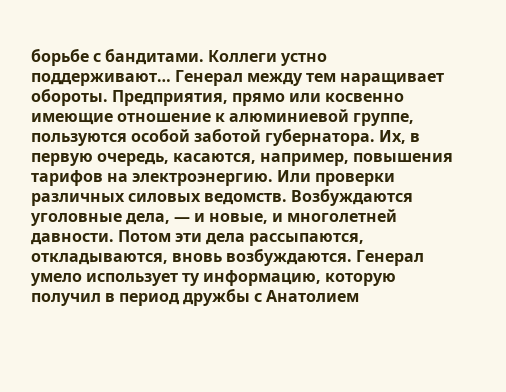борьбе с бандитами. Коллеги устно поддерживают… Генерал между тем наращивает обороты. Предприятия, прямо или косвенно имеющие отношение к алюминиевой группе, пользуются особой заботой губернатора. Их, в первую очередь, касаются, например, повышения тарифов на электроэнергию. Или проверки различных силовых ведомств. Возбуждаются уголовные дела, — и новые, и многолетней давности. Потом эти дела рассыпаются, откладываются, вновь возбуждаются. Генерал умело использует ту информацию, которую получил в период дружбы с Анатолием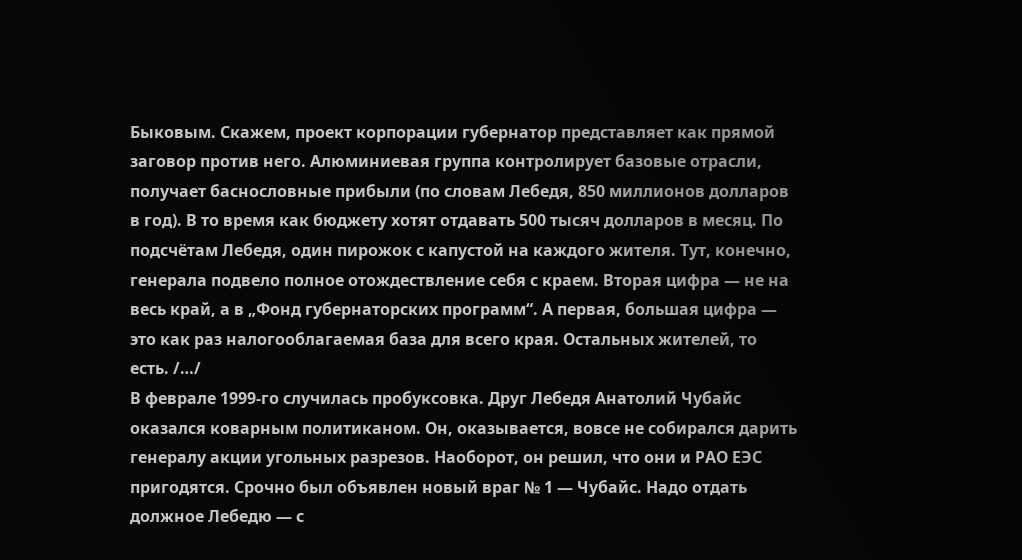Быковым. Скажем, проект корпорации губернатор представляет как прямой заговор против него. Алюминиевая группа контролирует базовые отрасли, получает баснословные прибыли (по словам Лебедя, 850 миллионов долларов в год). В то время как бюджету хотят отдавать 500 тысяч долларов в месяц. По подсчётам Лебедя, один пирожок с капустой на каждого жителя. Тут, конечно, генерала подвело полное отождествление себя с краем. Вторая цифра — не на весь край, а в „Фонд губернаторских программ“. А первая, большая цифра — это как раз налогооблагаемая база для всего края. Остальных жителей, то есть. /…/
В феврале 1999-го случилась пробуксовка. Друг Лебедя Анатолий Чубайс оказался коварным политиканом. Он, оказывается, вовсе не собирался дарить генералу акции угольных разрезов. Наоборот, он решил, что они и РАО ЕЭС пригодятся. Срочно был объявлен новый враг № 1 — Чубайс. Надо отдать должное Лебедю — с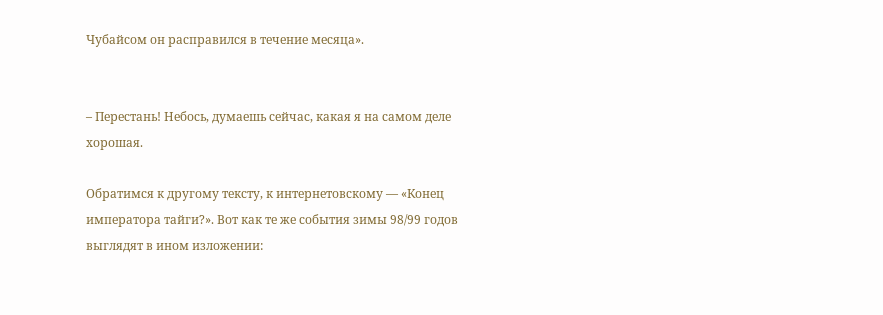Чубайсом он расправился в течение месяца».


– Перестань! Небось, думаешь сейчас, какая я на самом деле хорошая.

Обратимся к другому тексту, к интернетовскому — «Конец императора тайги?». Вот как те же события зимы 98/99 годов выглядят в ином изложении: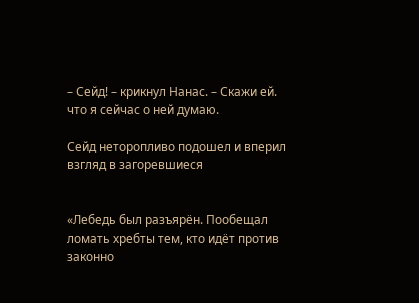– Сейд! – крикнул Нанас. – Скажи ей. что я сейчас о ней думаю.

Сейд неторопливо подошел и вперил взгляд в загоревшиеся


«Лебедь был разъярён. Пообещал ломать хребты тем, кто идёт против законно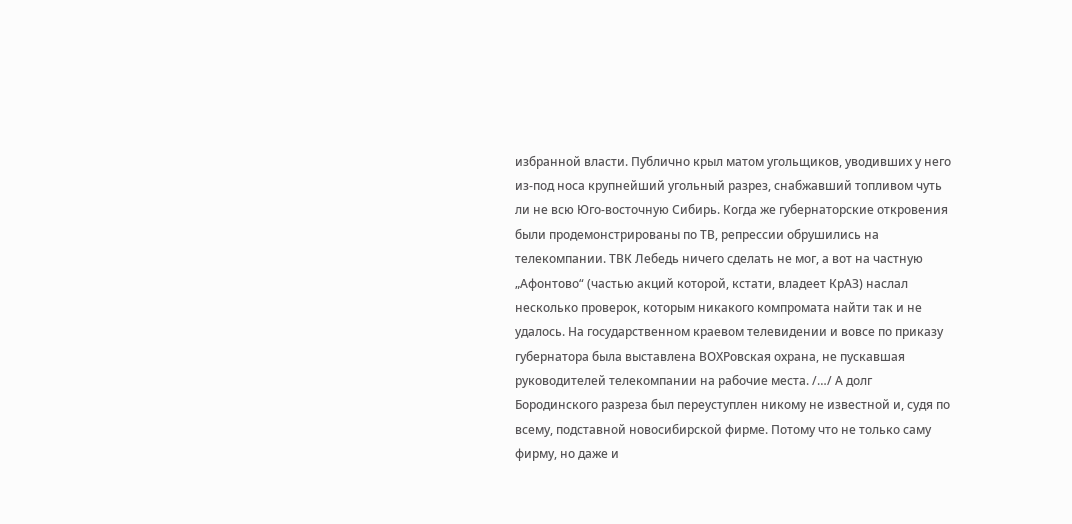избранной власти. Публично крыл матом угольщиков, уводивших у него из-под носа крупнейший угольный разрез, снабжавший топливом чуть ли не всю Юго-восточную Сибирь. Когда же губернаторские откровения были продемонстрированы по ТВ, репрессии обрушились на телекомпании. ТВК Лебедь ничего сделать не мог, а вот на частную „Афонтово“ (частью акций которой, кстати, владеет КрАЗ) наслал несколько проверок, которым никакого компромата найти так и не удалось. На государственном краевом телевидении и вовсе по приказу губернатора была выставлена ВОХРовская охрана, не пускавшая руководителей телекомпании на рабочие места. /…/ А долг Бородинского разреза был переуступлен никому не известной и, судя по всему, подставной новосибирской фирме. Потому что не только саму фирму, но даже и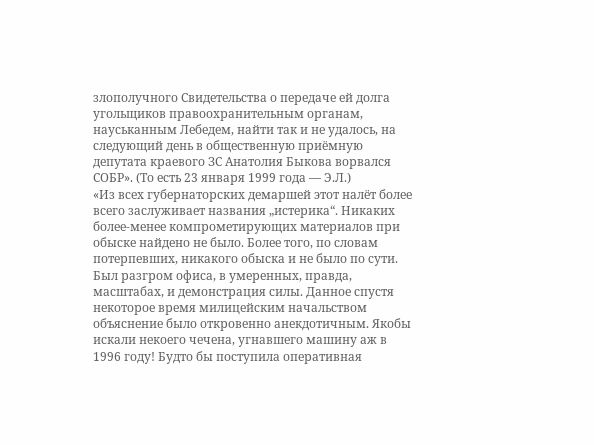злополучного Свидетельства о передаче ей долга угольщиков правоохранительным органам, науськанным Лебедем, найти так и не удалось, на следующий день в общественную приёмную депутата краевого ЗС Анатолия Быкова ворвался СОБР». (То есть 23 января 1999 года — Э.Л.)
«Из всех губернаторских демаршей этот налёт более всего заслуживает названия „истерика“. Никаких более-менее компрометирующих материалов при обыске найдено не было. Более того, по словам потерпевших, никакого обыска и не было по сути. Был разгром офиса, в умеренных, правда, масштабах, и демонстрация силы. Данное спустя некоторое время милицейским начальством объяснение было откровенно анекдотичным. Якобы искали некоего чечена, угнавшего машину аж в 1996 году! Будто бы поступила оперативная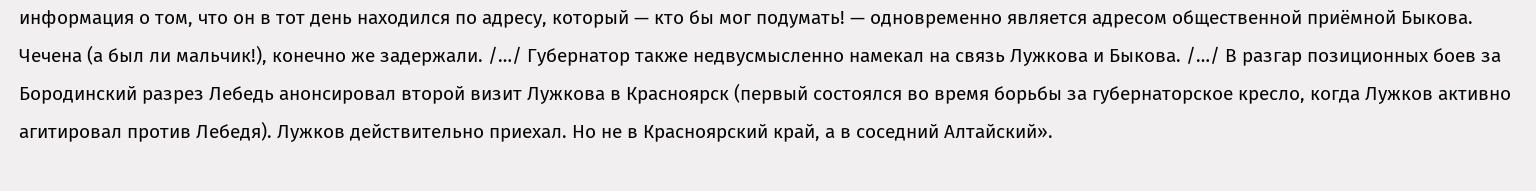информация о том, что он в тот день находился по адресу, который — кто бы мог подумать! — одновременно является адресом общественной приёмной Быкова. Чечена (а был ли мальчик!), конечно же задержали. /…/ Губернатор также недвусмысленно намекал на связь Лужкова и Быкова. /…/ В разгар позиционных боев за Бородинский разрез Лебедь анонсировал второй визит Лужкова в Красноярск (первый состоялся во время борьбы за губернаторское кресло, когда Лужков активно агитировал против Лебедя). Лужков действительно приехал. Но не в Красноярский край, а в соседний Алтайский».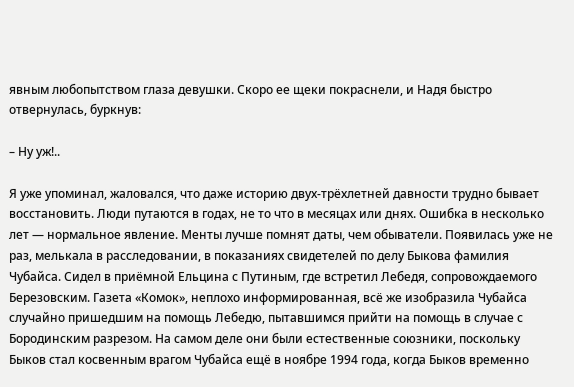явным любопытством глаза девушки. Скоро ее щеки покраснели, и Надя быстро отвернулась, буркнув:

– Ну уж!..

Я уже упоминал, жаловался, что даже историю двух-трёхлетней давности трудно бывает восстановить. Люди путаются в годах, не то что в месяцах или днях. Ошибка в несколько лет — нормальное явление. Менты лучше помнят даты, чем обыватели. Появилась уже не раз, мелькала в расследовании, в показаниях свидетелей по делу Быкова фамилия Чубайса. Сидел в приёмной Ельцина с Путиным, где встретил Лебедя, сопровождаемого Березовским. Газета «Комок», неплохо информированная, всё же изобразила Чубайса случайно пришедшим на помощь Лебедю, пытавшимся прийти на помощь в случае с Бородинским разрезом. На самом деле они были естественные союзники, поскольку Быков стал косвенным врагом Чубайса ещё в ноябре 1994 года, когда Быков временно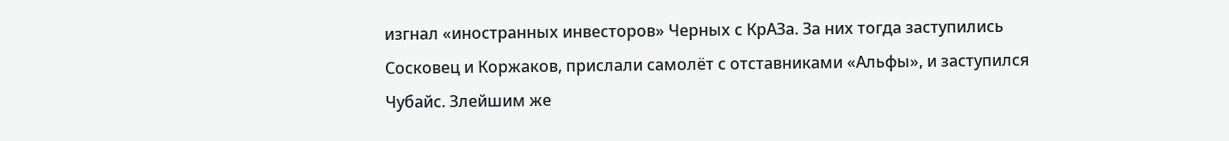изгнал «иностранных инвесторов» Черных с КрАЗа. За них тогда заступились Сосковец и Коржаков, прислали самолёт с отставниками «Альфы», и заступился Чубайс. Злейшим же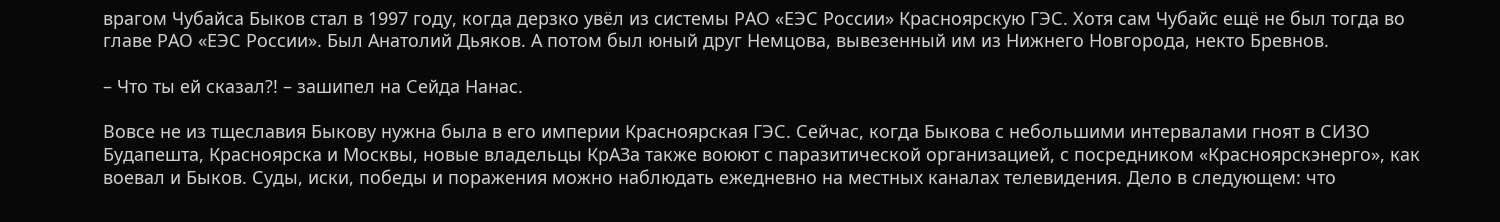врагом Чубайса Быков стал в 1997 году, когда дерзко увёл из системы РАО «ЕЭС России» Красноярскую ГЭС. Хотя сам Чубайс ещё не был тогда во главе РАО «ЕЭС России». Был Анатолий Дьяков. А потом был юный друг Немцова, вывезенный им из Нижнего Новгорода, некто Бревнов.

– Что ты ей сказал?! – зашипел на Сейда Нанас.

Вовсе не из тщеславия Быкову нужна была в его империи Красноярская ГЭС. Сейчас, когда Быкова с небольшими интервалами гноят в СИЗО Будапешта, Красноярска и Москвы, новые владельцы КрАЗа также воюют с паразитической организацией, с посредником «Красноярскэнерго», как воевал и Быков. Суды, иски, победы и поражения можно наблюдать ежедневно на местных каналах телевидения. Дело в следующем: что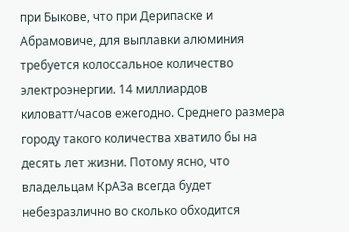при Быкове, что при Дерипаске и Абрамовиче, для выплавки алюминия требуется колоссальное количество электроэнергии. 14 миллиардов киловатт/часов ежегодно. Среднего размера городу такого количества хватило бы на десять лет жизни. Потому ясно, что владельцам КрАЗа всегда будет небезразлично во сколько обходится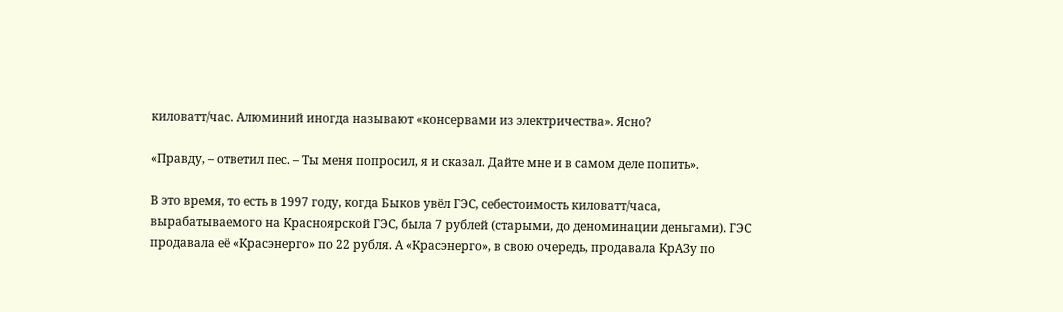киловатт/час. Алюминий иногда называют «консервами из электричества». Ясно?

«Правду, – ответил пес. – Ты меня попросил, я и сказал. Дайте мне и в самом деле попить».

В это время, то есть в 1997 году, когда Быков увёл ГЭС, себестоимость киловатт/часа, вырабатываемого на Красноярской ГЭС, была 7 рублей (старыми, до деноминации деньгами). ГЭС продавала её «Красэнерго» по 22 рубля. А «Красэнерго», в свою очередь, продавала КрАЗу по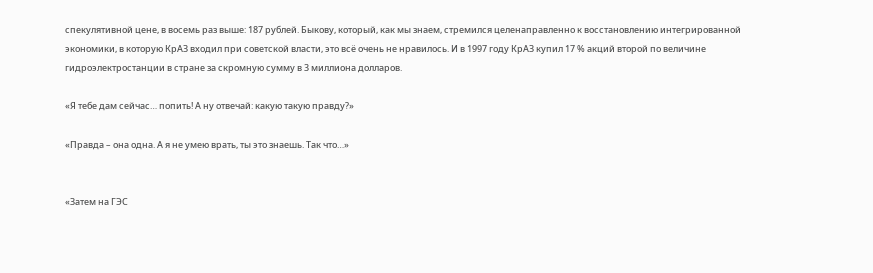спекулятивной цене, в восемь раз выше: 187 рублей. Быкову, который, как мы знаем, стремился целенаправленно к восстановлению интегрированной экономики, в которую КрАЗ входил при советской власти, это всё очень не нравилось. И в 1997 году КрАЗ купил 17 % акций второй по величине гидроэлектростанции в стране за скромную сумму в 3 миллиона долларов.

«Я тебе дам сейчас… попить! А ну отвечай: какую такую правду?»

«Правда – она одна. А я не умею врать, ты это знаешь. Так что…»


«Затем на ГЭС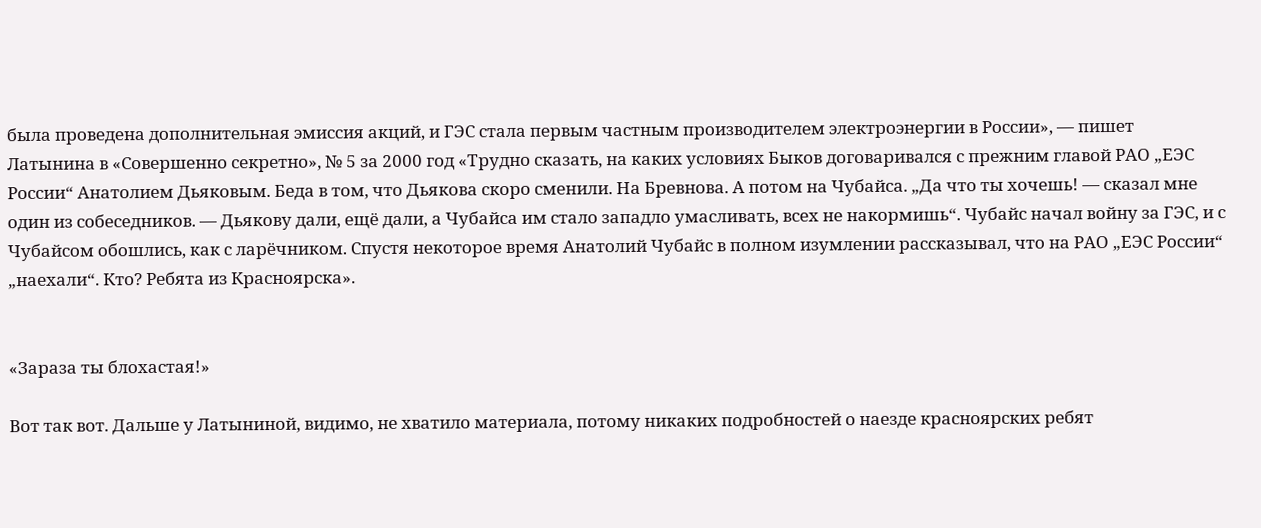была проведена дополнительная эмиссия акций, и ГЭС стала первым частным производителем электроэнергии в России», — пишет Латынина в «Совершенно секретно», № 5 за 2000 год «Трудно сказать, на каких условиях Быков договаривался с прежним главой РАО „ЕЭС России“ Анатолием Дьяковым. Беда в том, что Дьякова скоро сменили. На Бревнова. А потом на Чубайса. „Да что ты хочешь! — сказал мне один из собеседников. — Дьякову дали, ещё дали, а Чубайса им стало западло умасливать, всех не накормишь“. Чубайс начал войну за ГЭС, и с Чубайсом обошлись, как с ларёчником. Спустя некоторое время Анатолий Чубайс в полном изумлении рассказывал, что на РАО „ЕЭС России“ „наехали“. Кто? Ребята из Красноярска».


«Зараза ты блохастая!»

Вот так вот. Дальше у Латыниной, видимо, не хватило материала, потому никаких подробностей о наезде красноярских ребят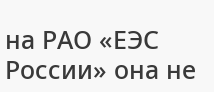на РАО «ЕЭС России» она не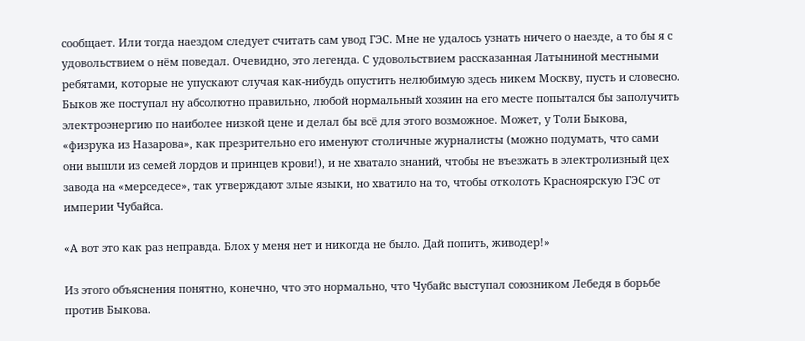сообщает. Или тогда наездом следует считать сам увод ГЭС. Мне не удалось узнать ничего о наезде, а то бы я с удовольствием о нём поведал. Очевидно, это легенда. С удовольствием рассказанная Латыниной местными ребятами, которые не упускают случая как-нибудь опустить нелюбимую здесь никем Москву, пусть и словесно. Быков же поступал ну абсолютно правильно, любой нормальный хозяин на его месте попытался бы заполучить электроэнергию по наиболее низкой цене и делал бы всё для этого возможное. Может, у Толи Быкова, «физрука из Назарова», как презрительно его именуют столичные журналисты (можно подумать, что сами они вышли из семей лордов и принцев крови!), и не хватало знаний, чтобы не въезжать в электролизный цех завода на «мерседесе», так утверждают злые языки, но хватило на то, чтобы отколоть Красноярскую ГЭС от империи Чубайса.

«А вот это как раз неправда. Блох у меня нет и никогда не было. Дай попить, живодер!»

Из этого объяснения понятно, конечно, что это нормально, что Чубайс выступал союзником Лебедя в борьбе против Быкова.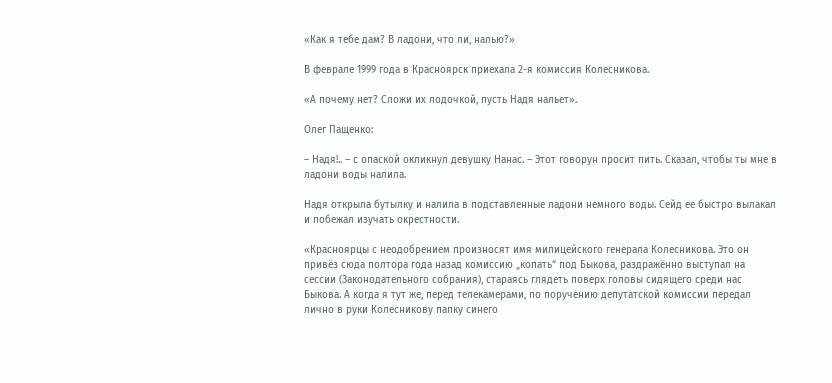«Как я тебе дам? В ладони, что ли, налью?»

В феврале 1999 года в Красноярск приехала 2-я комиссия Колесникова.

«А почему нет? Сложи их лодочкой, пусть Надя нальет».

Олег Пащенко:

– Надя!.. – с опаской окликнул девушку Нанас. – Этот говорун просит пить. Сказал, чтобы ты мне в ладони воды налила.

Надя открыла бутылку и налила в подставленные ладони немного воды. Сейд ее быстро вылакал и побежал изучать окрестности.

«Красноярцы с неодобрением произносят имя милицейского генерала Колесникова. Это он привёз сюда полтора года назад комиссию „копать“ под Быкова, раздражённо выступал на сессии (Законодательного собрания), стараясь глядеть поверх головы сидящего среди нас Быкова. А когда я тут же, перед телекамерами, по поручению депутатской комиссии передал лично в руки Колесникову папку синего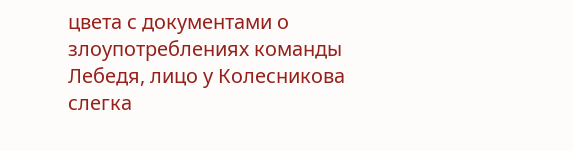цвета с документами о злоупотреблениях команды Лебедя, лицо у Колесникова слегка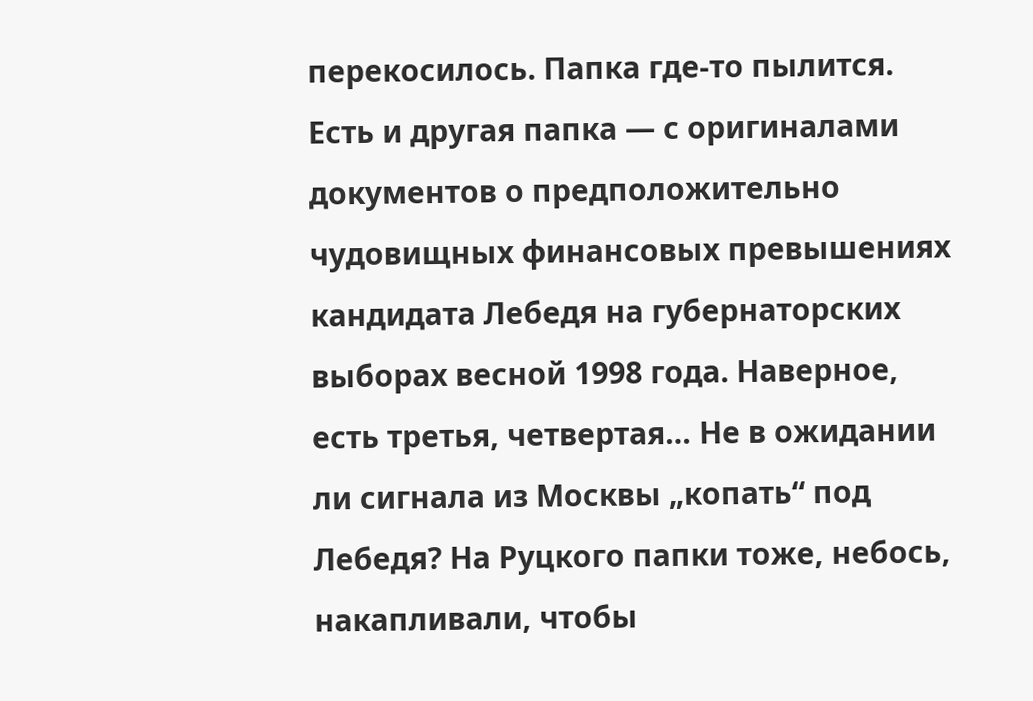перекосилось. Папка где-то пылится. Есть и другая папка — с оригиналами документов о предположительно чудовищных финансовых превышениях кандидата Лебедя на губернаторских выборах весной 1998 года. Наверное, есть третья, четвертая… Не в ожидании ли сигнала из Москвы „копать“ под Лебедя? На Руцкого папки тоже, небось, накапливали, чтобы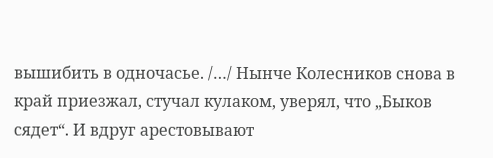вышибить в одночасье. /…/ Нынче Колесников снова в край приезжал, стучал кулаком, уверял, что „Быков сядет“. И вдруг арестовывают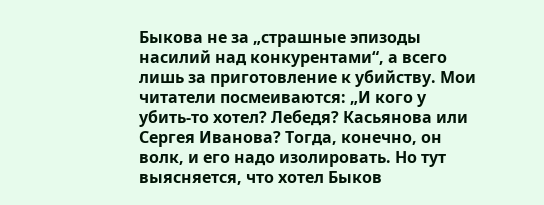Быкова не за „страшные эпизоды насилий над конкурентами“, а всего лишь за приготовление к убийству. Мои читатели посмеиваются: „И кого у убить-то хотел? Лебедя? Касьянова или Сергея Иванова? Тогда, конечно, он волк, и его надо изолировать. Но тут выясняется, что хотел Быков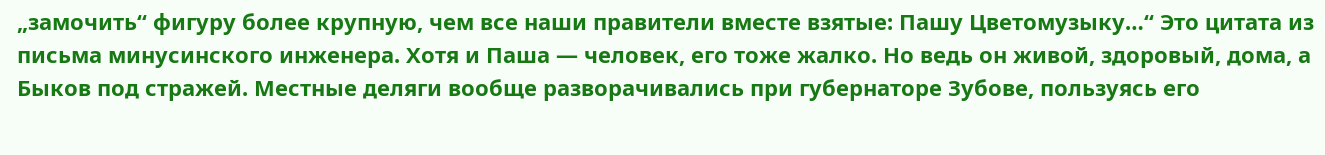„замочить“ фигуру более крупную, чем все наши правители вместе взятые: Пашу Цветомузыку…“ Это цитата из письма минусинского инженера. Хотя и Паша — человек, его тоже жалко. Но ведь он живой, здоровый, дома, а Быков под стражей. Местные деляги вообще разворачивались при губернаторе Зубове, пользуясь его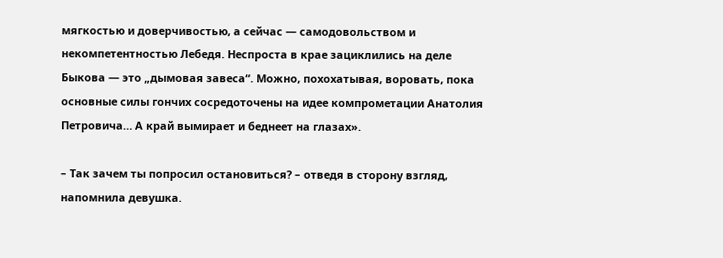мягкостью и доверчивостью, а сейчас — самодовольством и некомпетентностью Лебедя. Неспроста в крае зациклились на деле Быкова — это „дымовая завеса“. Можно, похохатывая, воровать, пока основные силы гончих сосредоточены на идее компрометации Анатолия Петровича… А край вымирает и беднеет на глазах».

– Так зачем ты попросил остановиться? – отведя в сторону взгляд, напомнила девушка.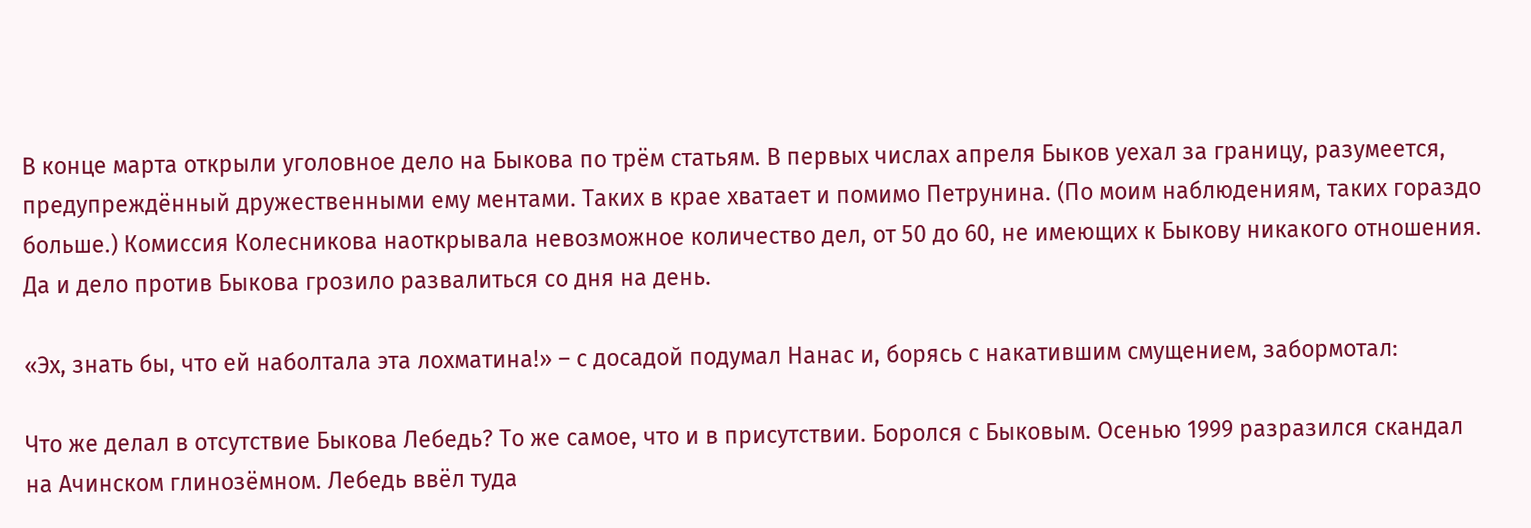В конце марта открыли уголовное дело на Быкова по трём статьям. В первых числах апреля Быков уехал за границу, разумеется, предупреждённый дружественными ему ментами. Таких в крае хватает и помимо Петрунина. (По моим наблюдениям, таких гораздо больше.) Комиссия Колесникова наоткрывала невозможное количество дел, от 50 до 60, не имеющих к Быкову никакого отношения. Да и дело против Быкова грозило развалиться со дня на день.

«Эх, знать бы, что ей наболтала эта лохматина!» – с досадой подумал Нанас и, борясь с накатившим смущением, забормотал:

Что же делал в отсутствие Быкова Лебедь? То же самое, что и в присутствии. Боролся с Быковым. Осенью 1999 разразился скандал на Ачинском глинозёмном. Лебедь ввёл туда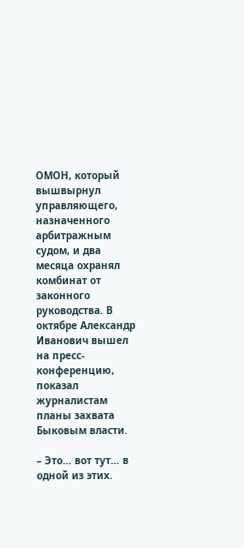ОМОН, который вышвырнул управляющего, назначенного арбитражным судом, и два месяца охранял комбинат от законного руководства. В октябре Александр Иванович вышел на пресс-конференцию, показал журналистам планы захвата Быковым власти.

– Это… вот тут… в одной из этих.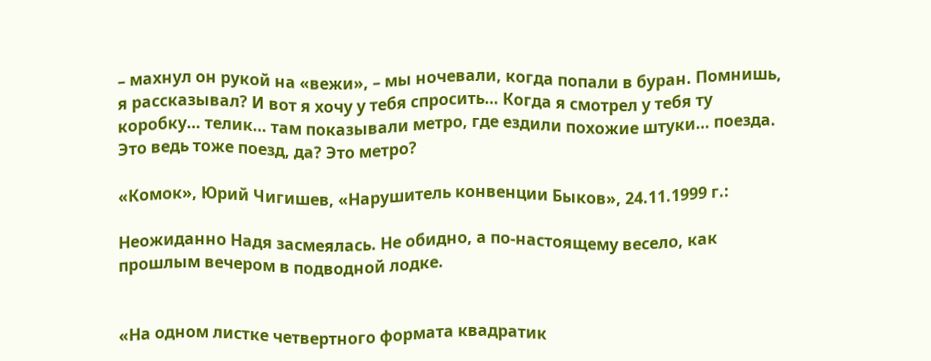– махнул он рукой на «вежи», – мы ночевали, когда попали в буран. Помнишь, я рассказывал? И вот я хочу у тебя спросить… Когда я смотрел у тебя ту коробку… телик… там показывали метро, где ездили похожие штуки… поезда. Это ведь тоже поезд, да? Это метро?

«Комок», Юрий Чигишев, «Нарушитель конвенции Быков», 24.11.1999 г.:

Неожиданно Надя засмеялась. Не обидно, а по-настоящему весело, как прошлым вечером в подводной лодке.


«На одном листке четвертного формата квадратик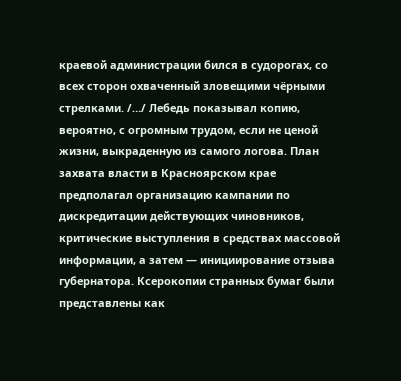краевой администрации бился в судорогах, со всех сторон охваченный зловещими чёрными стрелками. /…/ Лебедь показывал копию, вероятно, с огромным трудом, если не ценой жизни, выкраденную из самого логова. План захвата власти в Красноярском крае предполагал организацию кампании по дискредитации действующих чиновников, критические выступления в средствах массовой информации, а затем — инициирование отзыва губернатора. Ксерокопии странных бумаг были представлены как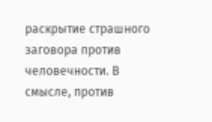раскрытие страшного заговора против человечности. В смысле, против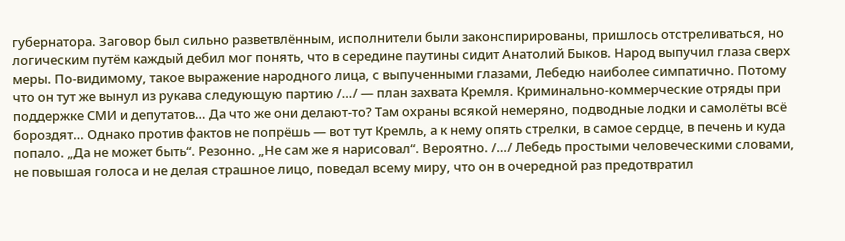губернатора. Заговор был сильно разветвлённым, исполнители были законспирированы, пришлось отстреливаться, но логическим путём каждый дебил мог понять, что в середине паутины сидит Анатолий Быков. Народ выпучил глаза сверх меры. По-видимому, такое выражение народного лица, с выпученными глазами, Лебедю наиболее симпатично. Потому что он тут же вынул из рукава следующую партию /…/ — план захвата Кремля. Криминально-коммерческие отряды при поддержке СМИ и депутатов… Да что же они делают-то? Там охраны всякой немеряно, подводные лодки и самолёты всё бороздят… Однако против фактов не попрёшь — вот тут Кремль, а к нему опять стрелки, в самое сердце, в печень и куда попало. „Да не может быть“. Резонно. „Не сам же я нарисовал“. Вероятно. /…/ Лебедь простыми человеческими словами, не повышая голоса и не делая страшное лицо, поведал всему миру, что он в очередной раз предотвратил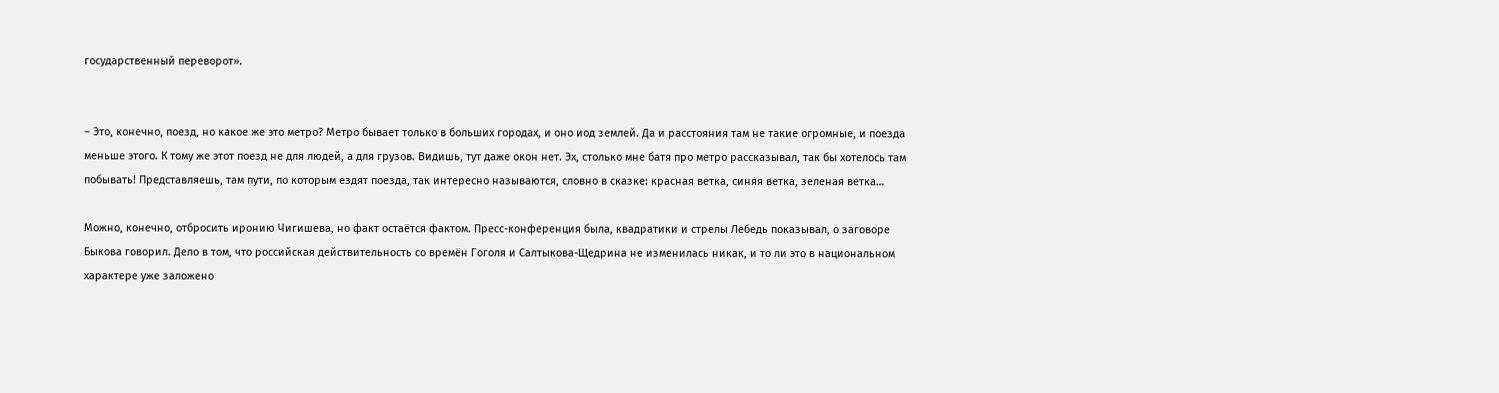государственный переворот».


– Это, конечно, поезд, но какое же это метро? Метро бывает только в больших городах, и оно иод землей. Да и расстояния там не такие огромные, и поезда меньше этого. К тому же этот поезд не для людей, а для грузов. Видишь, тут даже окон нет. Эх, столько мне батя про метро рассказывал, так бы хотелось там побывать! Представляешь, там пути, по которым ездят поезда, так интересно называются, словно в сказке: красная ветка, синяя ветка, зеленая ветка…

Можно, конечно, отбросить иронию Чигишева, но факт остаётся фактом. Пресс-конференция была, квадратики и стрелы Лебедь показывал, о заговоре Быкова говорил. Дело в том, что российская действительность со времён Гоголя и Салтыкова-Щедрина не изменилась никак, и то ли это в национальном характере уже заложено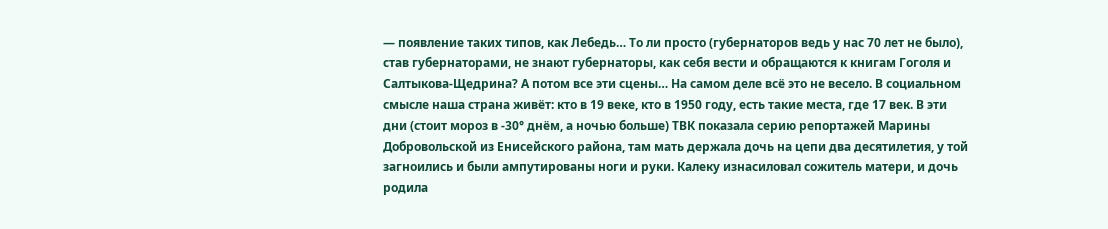— появление таких типов, как Лебедь… То ли просто (губернаторов ведь у нас 70 лет не было), став губернаторами, не знают губернаторы, как себя вести и обращаются к книгам Гоголя и Салтыкова-Щедрина? А потом все эти сцены… На самом деле всё это не весело. В социальном смысле наша страна живёт: кто в 19 веке, кто в 1950 году, есть такие места, где 17 век. В эти дни (стоит мороз в -30° днём, а ночью больше) ТВК показала серию репортажей Марины Добровольской из Енисейского района, там мать держала дочь на цепи два десятилетия, у той загноились и были ампутированы ноги и руки. Калеку изнасиловал сожитель матери, и дочь родила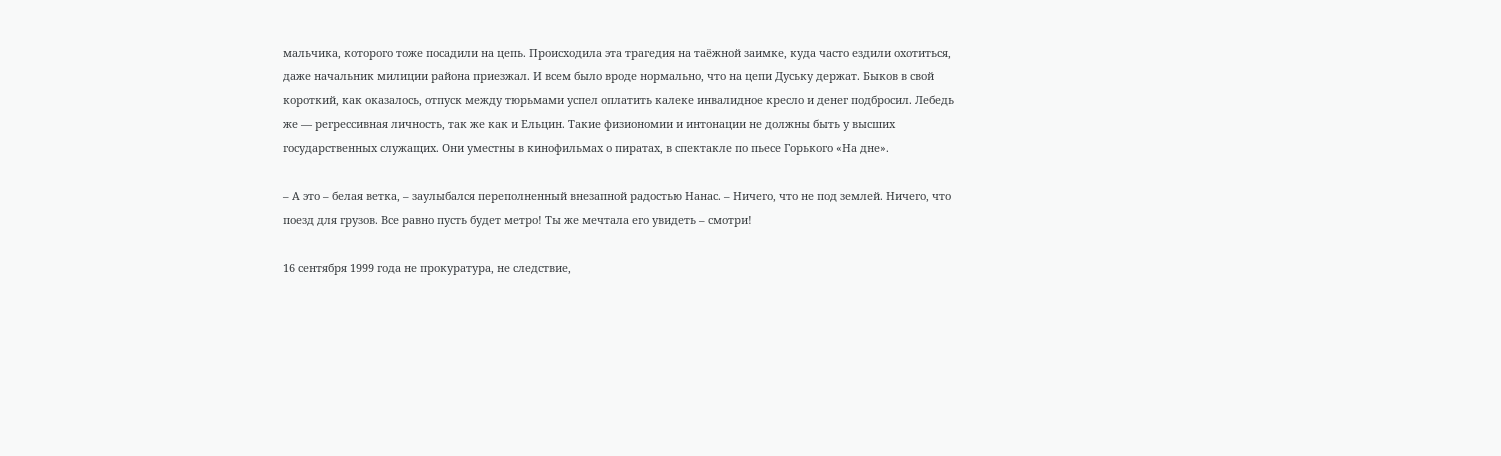мальчика, которого тоже посадили на цепь. Происходила эта трагедия на таёжной заимке, куда часто ездили охотиться, даже начальник милиции района приезжал. И всем было вроде нормально, что на цепи Дуську держат. Быков в свой короткий, как оказалось, отпуск между тюрьмами успел оплатить калеке инвалидное кресло и денег подбросил. Лебедь же — регрессивная личность, так же как и Ельцин. Такие физиономии и интонации не должны быть у высших государственных служащих. Они уместны в кинофильмах о пиратах, в спектакле по пьесе Горького «На дне».

– А это – белая ветка, – заулыбался переполненный внезапной радостью Нанас. – Ничего, что не под землей. Ничего, что поезд для грузов. Все равно пусть будет метро! Ты же мечтала его увидеть – смотри!

16 сентября 1999 года не прокуратура, не следствие,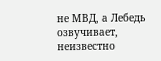не МВД, а Лебедь озвучивает, неизвестно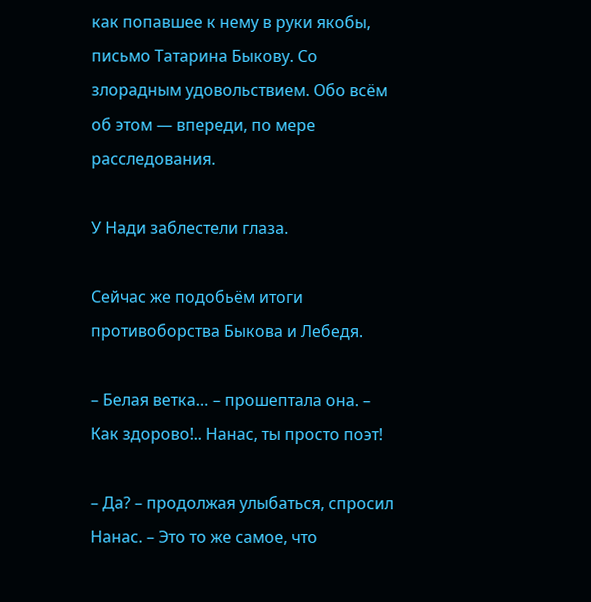как попавшее к нему в руки якобы, письмо Татарина Быкову. Со злорадным удовольствием. Обо всём об этом — впереди, по мере расследования.

У Нади заблестели глаза.

Сейчас же подобьём итоги противоборства Быкова и Лебедя.

– Белая ветка… – прошептала она. – Как здорово!.. Нанас, ты просто поэт!

– Да? – продолжая улыбаться, спросил Нанас. – Это то же самое, что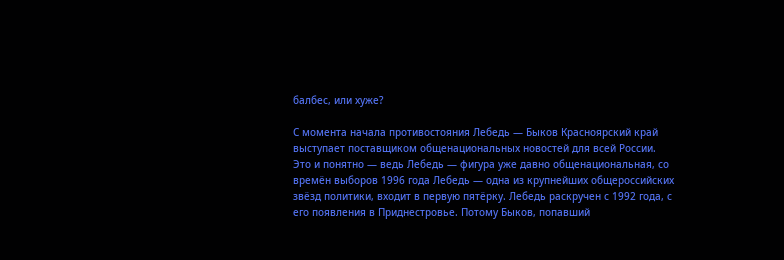балбес, или хуже?

С момента начала противостояния Лебедь — Быков Красноярский край выступает поставщиком общенациональных новостей для всей России. Это и понятно — ведь Лебедь — фигура уже давно общенациональная, со времён выборов 1996 года Лебедь — одна из крупнейших общероссийских звёзд политики, входит в первую пятёрку. Лебедь раскручен с 1992 года, с его появления в Приднестровье. Потому Быков, попавший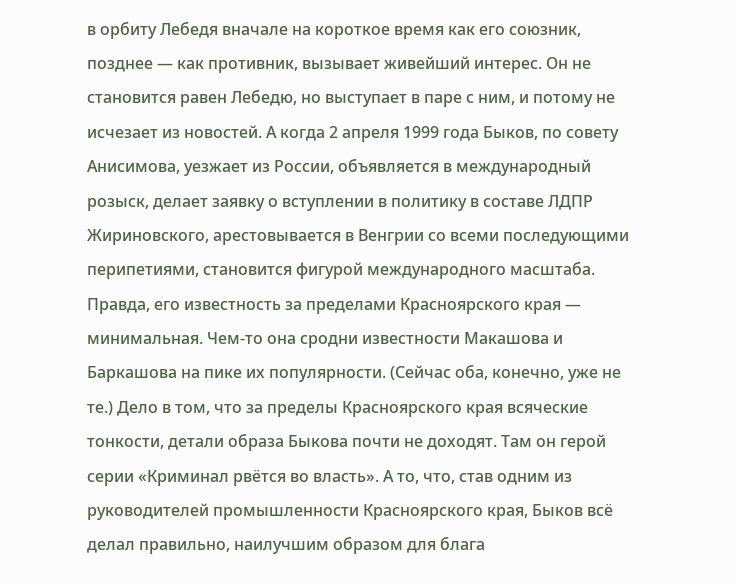в орбиту Лебедя вначале на короткое время как его союзник, позднее — как противник, вызывает живейший интерес. Он не становится равен Лебедю, но выступает в паре с ним, и потому не исчезает из новостей. А когда 2 апреля 1999 года Быков, по совету Анисимова, уезжает из России, объявляется в международный розыск, делает заявку о вступлении в политику в составе ЛДПР Жириновского, арестовывается в Венгрии со всеми последующими перипетиями, становится фигурой международного масштаба. Правда, его известность за пределами Красноярского края — минимальная. Чем-то она сродни известности Макашова и Баркашова на пике их популярности. (Сейчас оба, конечно, уже не те.) Дело в том, что за пределы Красноярского края всяческие тонкости, детали образа Быкова почти не доходят. Там он герой серии «Криминал рвётся во власть». А то, что, став одним из руководителей промышленности Красноярского края, Быков всё делал правильно, наилучшим образом для блага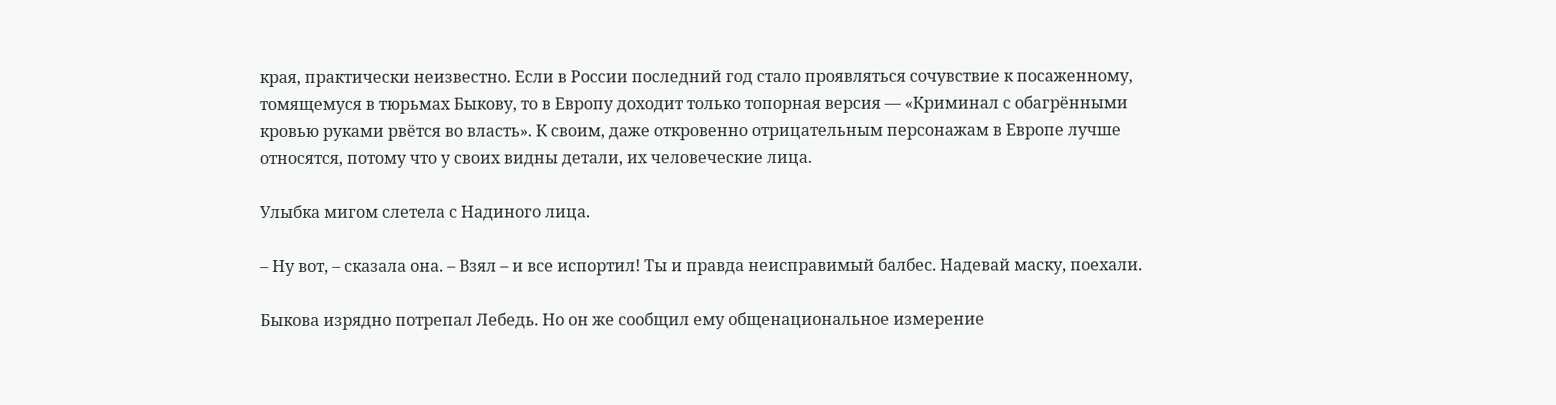края, практически неизвестно. Если в России последний год стало проявляться сочувствие к посаженному, томящемуся в тюрьмах Быкову, то в Европу доходит только топорная версия — «Криминал с обагрёнными кровью руками рвётся во власть». К своим, даже откровенно отрицательным персонажам в Европе лучше относятся, потому что у своих видны детали, их человеческие лица.

Улыбка мигом слетела с Надиного лица.

– Ну вот, – сказала она. – Взял – и все испортил! Ты и правда неисправимый балбес. Надевай маску, поехали.

Быкова изрядно потрепал Лебедь. Но он же сообщил ему общенациональное измерение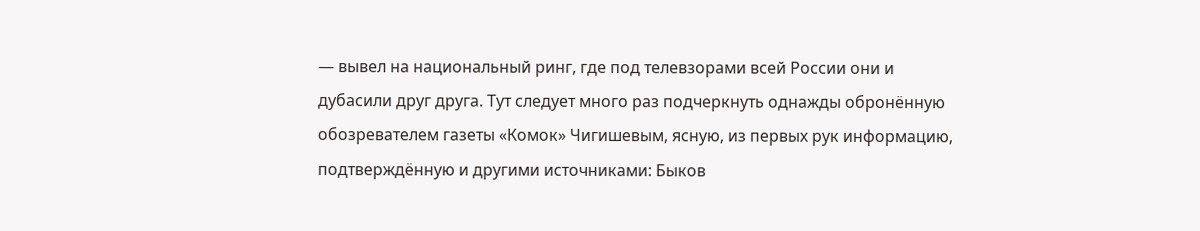— вывел на национальный ринг, где под телевзорами всей России они и дубасили друг друга. Тут следует много раз подчеркнуть однажды обронённую обозревателем газеты «Комок» Чигишевым, ясную, из первых рук информацию, подтверждённую и другими источниками: Быков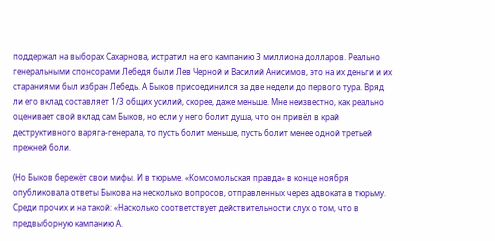поддержал на выборах Сахарнова, истратил на его кампанию 3 миллиона долларов. Реально генеральными спонсорами Лебедя были Лев Черной и Василий Анисимов, это на их деньги и их стараниями был избран Лебедь. А Быков присоединился за две недели до первого тура. Вряд ли его вклад составляет 1/3 общих усилий, скорее, даже меньше. Мне неизвестно, как реально оценивает свой вклад сам Быков, но если у него болит душа, что он привёл в край деструктивного варяга-генерала, то пусть болит меньше, пусть болит менее одной третьей прежней боли.

(Но Быков бережёт свои мифы. И в тюрьме. «Комсомольская правда» в конце ноября опубликовала ответы Быкова на несколько вопросов, отправленных через адвоката в тюрьму. Среди прочих и на такой: «Насколько соответствует действительности слух о том, что в предвыборную кампанию А.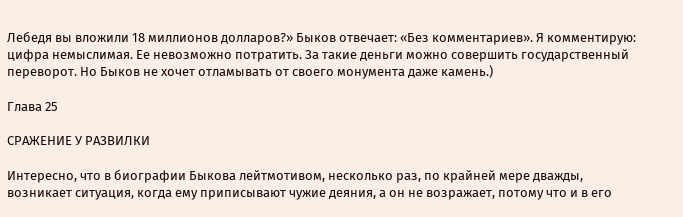Лебедя вы вложили 18 миллионов долларов?» Быков отвечает: «Без комментариев». Я комментирую: цифра немыслимая. Ее невозможно потратить. За такие деньги можно совершить государственный переворот. Но Быков не хочет отламывать от своего монумента даже камень.)

Глава 25

СРАЖЕНИЕ У РАЗВИЛКИ

Интересно, что в биографии Быкова лейтмотивом, несколько раз, по крайней мере дважды, возникает ситуация, когда ему приписывают чужие деяния, а он не возражает, потому что и в его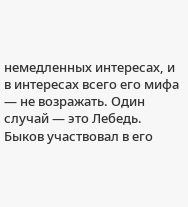немедленных интересах, и в интересах всего его мифа — не возражать. Один случай — это Лебедь. Быков участвовал в его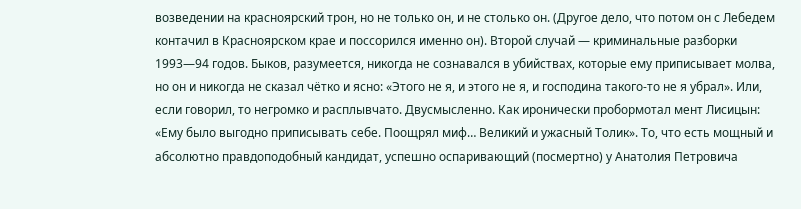возведении на красноярский трон, но не только он, и не столько он. (Другое дело, что потом он с Лебедем контачил в Красноярском крае и поссорился именно он). Второй случай — криминальные разборки 1993—94 годов. Быков, разумеется, никогда не сознавался в убийствах, которые ему приписывает молва, но он и никогда не сказал чётко и ясно: «Этого не я, и этого не я, и господина такого-то не я убрал». Или, если говорил, то негромко и расплывчато. Двусмысленно. Как иронически пробормотал мент Лисицын: «Ему было выгодно приписывать себе. Поощрял миф… Великий и ужасный Толик». То, что есть мощный и абсолютно правдоподобный кандидат, успешно оспаривающий (посмертно) у Анатолия Петровича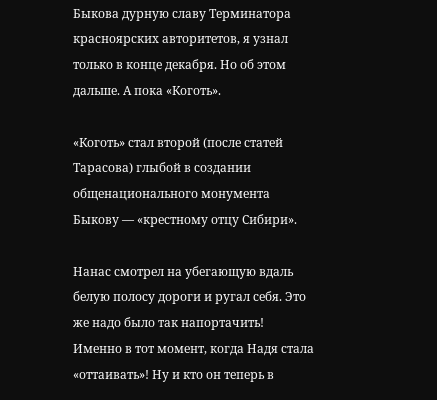Быкова дурную славу Терминатора красноярских авторитетов, я узнал только в конце декабря. Но об этом дальше. А пока «Коготь».

«Коготь» стал второй (после статей Тарасова) глыбой в создании общенационального монумента Быкову — «крестному отцу Сибири».

Нанас смотрел на убегающую вдаль белую полосу дороги и ругал себя. Это же надо было так напортачить! Именно в тот момент, когда Надя стала «оттаивать»! Ну и кто он теперь в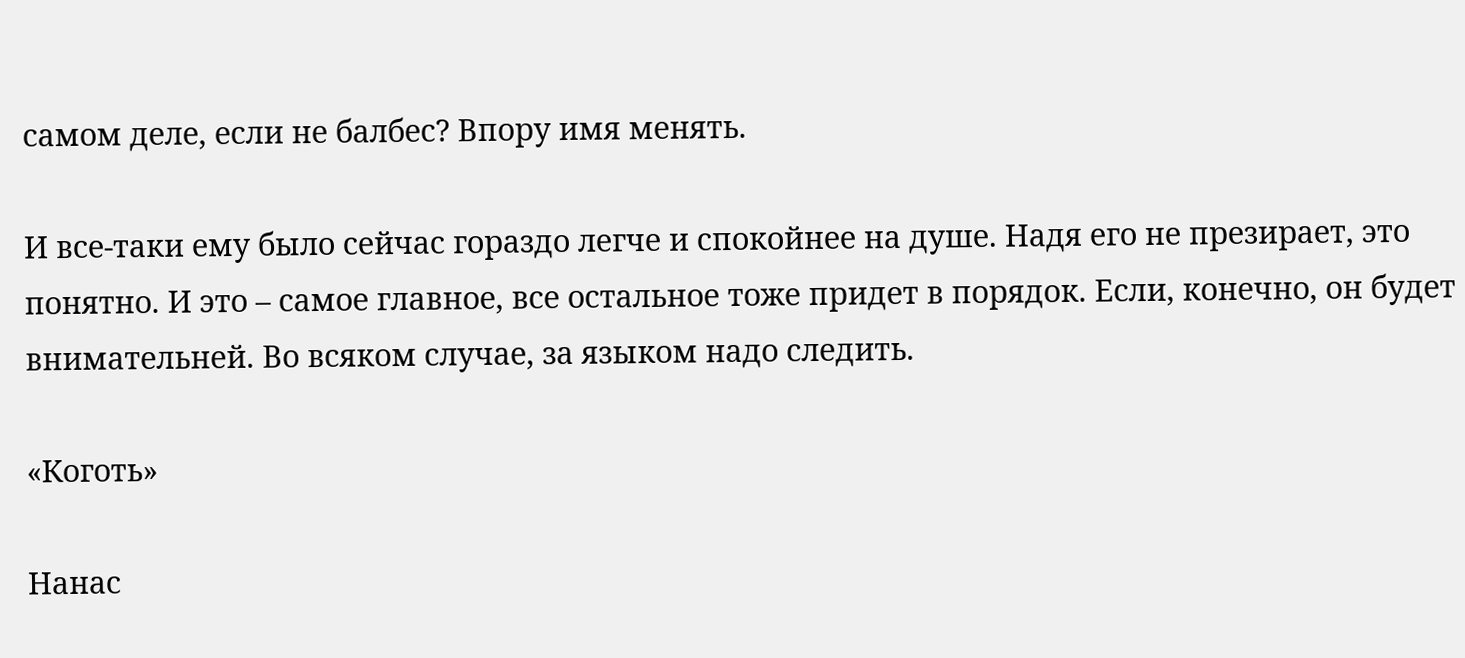самом деле, если не балбес? Впору имя менять.

И все-таки ему было сейчас гораздо легче и спокойнее на душе. Надя его не презирает, это понятно. И это – самое главное, все остальное тоже придет в порядок. Если, конечно, он будет внимательней. Во всяком случае, за языком надо следить.

«Коготь»

Нанас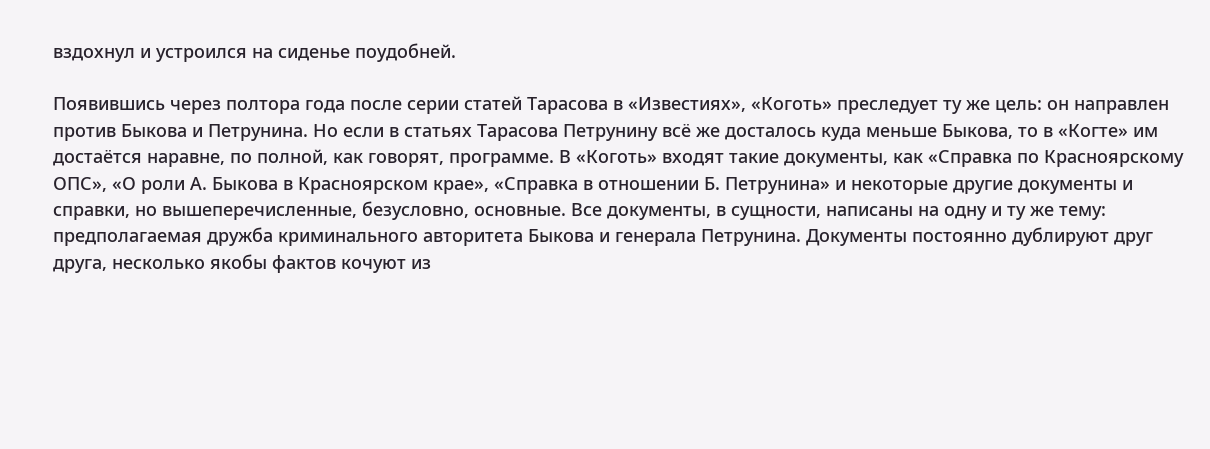вздохнул и устроился на сиденье поудобней.

Появившись через полтора года после серии статей Тарасова в «Известиях», «Коготь» преследует ту же цель: он направлен против Быкова и Петрунина. Но если в статьях Тарасова Петрунину всё же досталось куда меньше Быкова, то в «Когте» им достаётся наравне, по полной, как говорят, программе. В «Коготь» входят такие документы, как «Справка по Красноярскому ОПС», «О роли А. Быкова в Красноярском крае», «Справка в отношении Б. Петрунина» и некоторые другие документы и справки, но вышеперечисленные, безусловно, основные. Все документы, в сущности, написаны на одну и ту же тему: предполагаемая дружба криминального авторитета Быкова и генерала Петрунина. Документы постоянно дублируют друг друга, несколько якобы фактов кочуют из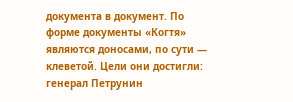документа в документ. По форме документы «Когтя» являются доносами, по сути — клеветой. Цели они достигли: генерал Петрунин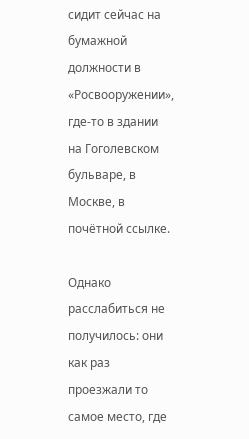сидит сейчас на бумажной должности в «Росвооружении», где-то в здании на Гоголевском бульваре, в Москве, в почётной ссылке.

Однако расслабиться не получилось: они как раз проезжали то самое место, где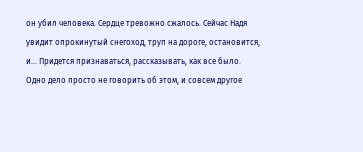он убил человека. Сердце тревожно сжалось. Сейчас Надя увидит опрокинутый снегоход, труп на дороге, остановится, и… Придется признаваться, рассказывать, как все было. Одно дело просто не говорить об этом, и совсем другое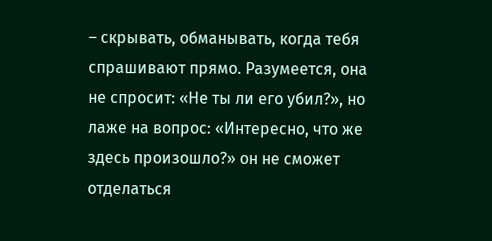– скрывать, обманывать, когда тебя спрашивают прямо. Разумеется, она не спросит: «Не ты ли его убил?», но лаже на вопрос: «Интересно, что же здесь произошло?» он не сможет отделаться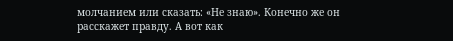молчанием или сказать: «Не знаю». Конечно же он расскажет правду. А вот как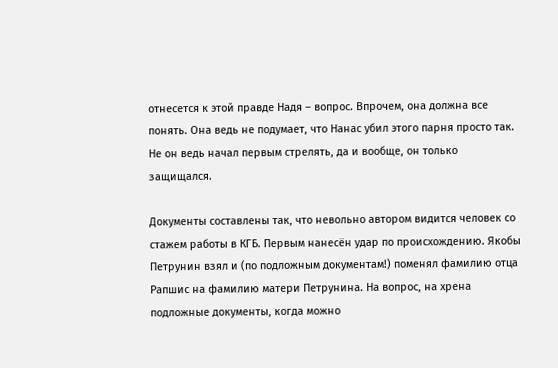отнесется к этой правде Надя – вопрос. Впрочем, она должна все понять. Она ведь не подумает, что Нанас убил этого парня просто так. Не он ведь начал первым стрелять, да и вообще, он только защищался.

Документы составлены так, что невольно автором видится человек со стажем работы в КГБ. Первым нанесён удар по происхождению. Якобы Петрунин взял и (по подложным документам!) поменял фамилию отца Рапшис на фамилию матери Петрунина. На вопрос, на хрена подложные документы, когда можно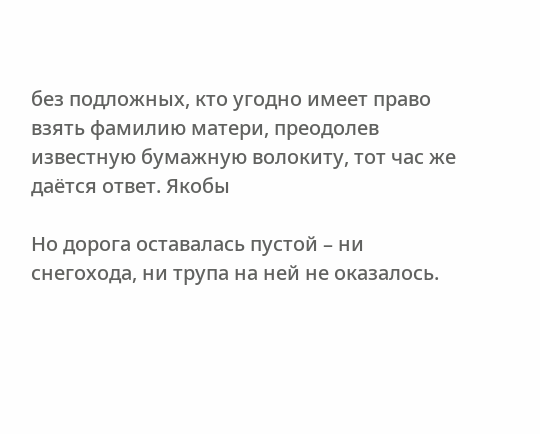без подложных, кто угодно имеет право взять фамилию матери, преодолев известную бумажную волокиту, тот час же даётся ответ. Якобы

Но дорога оставалась пустой – ни снегохода, ни трупа на ней не оказалось.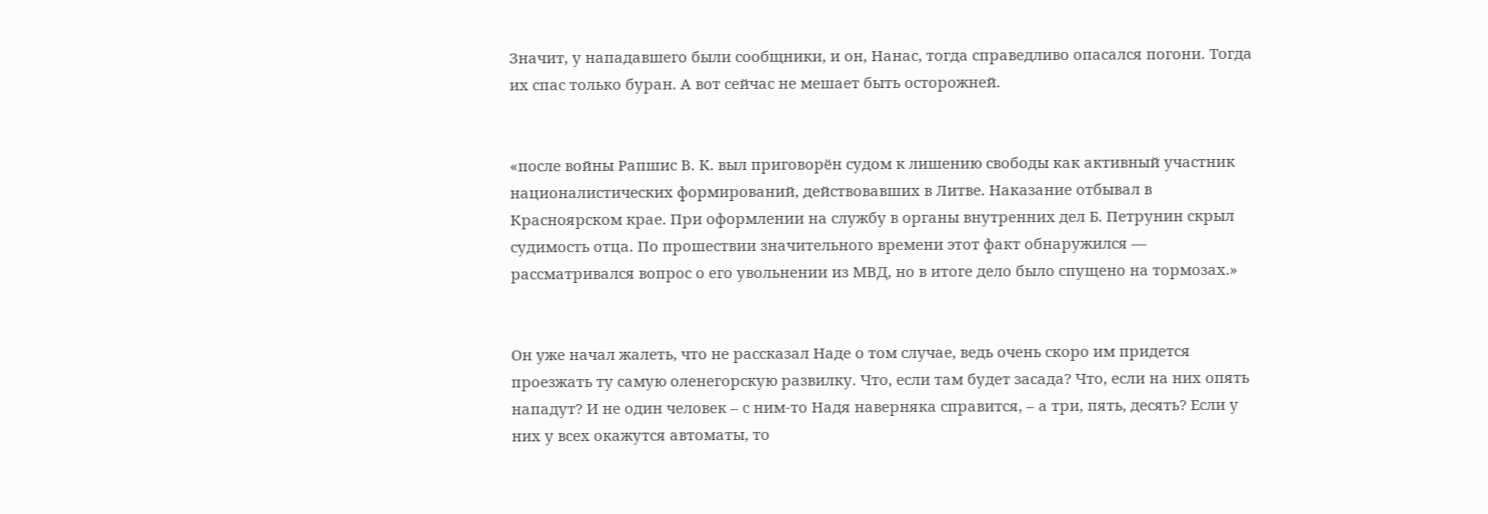Значит, у нападавшего были сообщники, и он, Нанас, тогда справедливо опасался погони. Тогда их спас только буран. А вот сейчас не мешает быть осторожней.


«после войны Рапшис В. К. выл приговорён судом к лишению свободы как активный участник националистических формирований, действовавших в Литве. Наказание отбывал в Красноярском крае. При оформлении на службу в органы внутренних дел Б. Петрунин скрыл судимость отца. По прошествии значительного времени этот факт обнаружился — рассматривался вопрос о его увольнении из МВД, но в итоге дело было спущено на тормозах.»


Он уже начал жалеть, что не рассказал Наде о том случае, ведь очень скоро им придется проезжать ту самую оленегорскую развилку. Что, если там будет засада? Что, если на них опять нападут? И не один человек – с ним-то Надя наверняка справится, – а три, пять, десять? Если у них у всех окажутся автоматы, то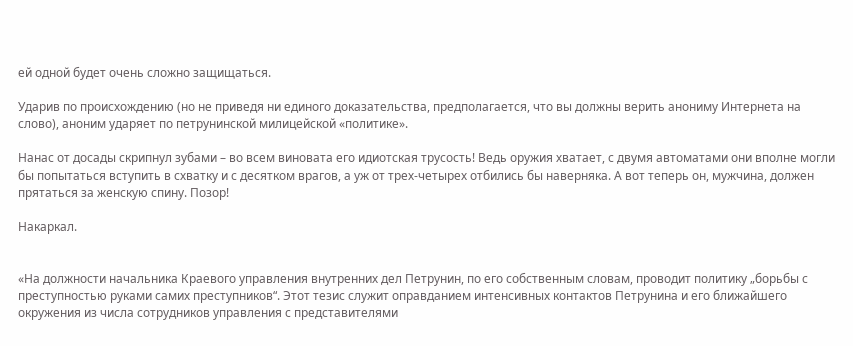ей одной будет очень сложно защищаться.

Ударив по происхождению (но не приведя ни единого доказательства, предполагается, что вы должны верить анониму Интернета на слово), аноним ударяет по петрунинской милицейской «политике».

Нанас от досады скрипнул зубами – во всем виновата его идиотская трусость! Ведь оружия хватает, с двумя автоматами они вполне могли бы попытаться вступить в схватку и с десятком врагов, а уж от трех-четырех отбились бы наверняка. А вот теперь он, мужчина, должен прятаться за женскую спину. Позор!

Накаркал.


«На должности начальника Краевого управления внутренних дел Петрунин, по его собственным словам, проводит политику „борьбы с преступностью руками самих преступников“. Этот тезис служит оправданием интенсивных контактов Петрунина и его ближайшего окружения из числа сотрудников управления с представителями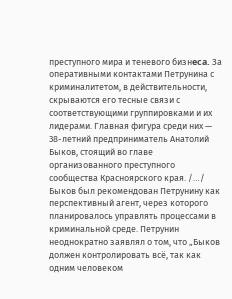преступного мира и теневого бизнeca. За оперативными контактами Петрунина с криминалитетом, в действительности, скрываются его тесные связи с соответствующими группировками и их лидерами. Главная фигура среди них — 38-летний предприниматель Анатолий Быков, стоящий во главе организованного преступного сообщества Красноярского края. /…/ Быков был рекомендован Петрунину как перспективный агент, через которого планировалось управлять процессами в криминальной среде. Петрунин неоднократно заявлял о том, что „Быков должен контролировать всё, так как одним человеком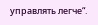управлять легче“.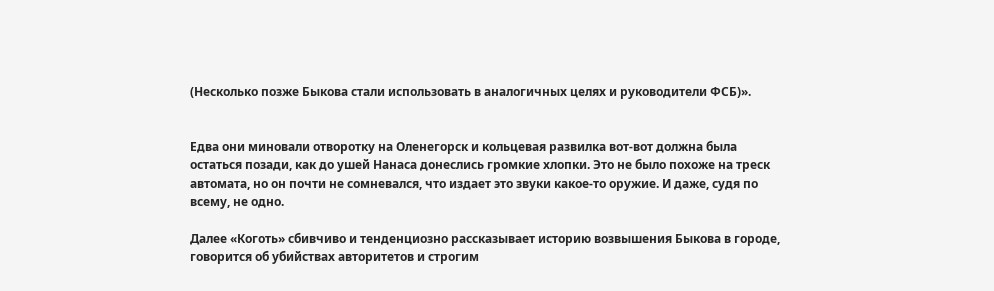(Несколько позже Быкова стали использовать в аналогичных целях и руководители ФСБ)».


Едва они миновали отворотку на Оленегорск и кольцевая развилка вот-вот должна была остаться позади, как до ушей Нанаса донеслись громкие хлопки. Это не было похоже на треск автомата, но он почти не сомневался, что издает это звуки какое-то оружие. И даже, судя по всему, не одно.

Далее «Коготь» сбивчиво и тенденциозно рассказывает историю возвышения Быкова в городе, говорится об убийствах авторитетов и строгим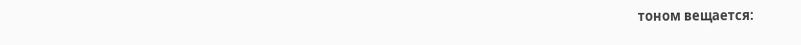тоном вещается: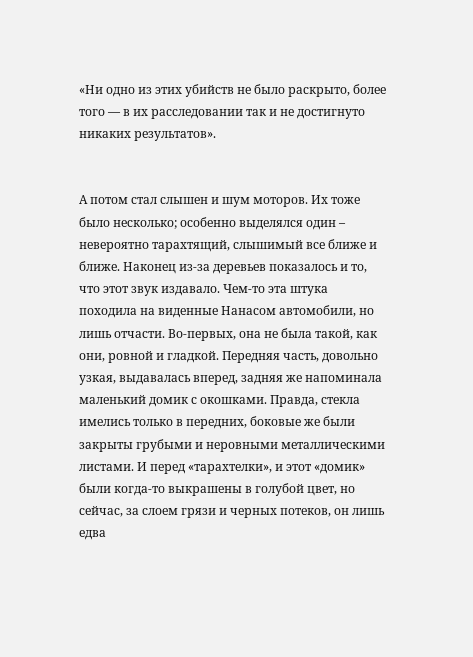«Ни одно из этих убийств не было раскрыто, более того — в их расследовании так и не достигнуто никаких результатов».


А потом стал слышен и шум моторов. Их тоже было несколько; особенно выделялся один – невероятно тарахтящий, слышимый все ближе и ближе. Наконец из-за деревьев показалось и то, что этот звук издавало. Чем-то эта штука походила на виденные Нанасом автомобили, но лишь отчасти. Во-первых, она не была такой, как они, ровной и гладкой. Передняя часть, довольно узкая, выдавалась вперед, задняя же напоминала маленький домик с окошками. Правда, стекла имелись только в передних, боковые же были закрыты грубыми и неровными металлическими листами. И перед «тарахтелки», и этот «домик» были когда-то выкрашены в голубой цвет, но сейчас, за слоем грязи и черных потеков, он лишь едва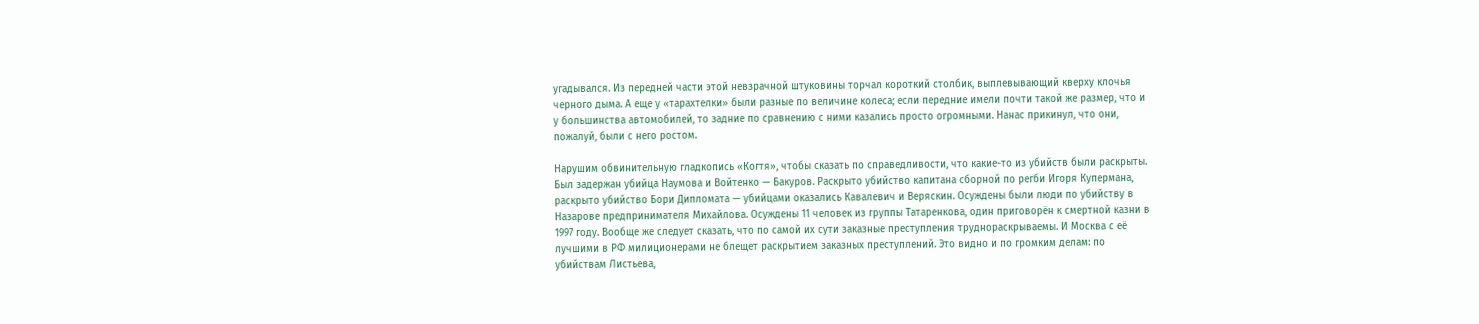угадывался. Из передней части этой невзрачной штуковины торчал короткий столбик, выплевывающий кверху клочья черного дыма. А еще у «тарахтелки» были разные по величине колеса; если передние имели почти такой же размер, что и у большинства автомобилей, то задние по сравнению с ними казались просто огромными. Нанас прикинул, что они, пожалуй, были с него ростом.

Нарушим обвинительную гладкопись «Когтя», чтобы сказать по справедливости, что какие-то из убийств были раскрыты. Был задержан убийца Наумова и Войтенко — Бакуров. Раскрыто убийство капитана сборной по регби Игоря Купермана, раскрыто убийство Бори Дипломата — убийцами оказались Кавалевич и Веряскин. Осуждены были люди по убийству в Назарове предпринимателя Михайлова. Осуждены 11 человек из группы Татаренкова, один приговорён к смертной казни в 1997 году. Вообще же следует сказать, что по самой их сути заказные преступления труднораскрываемы. И Москва с её лучшими в РФ милиционерами не блещет раскрытием заказных преступлений. Это видно и по громким делам: по убийствам Листьева,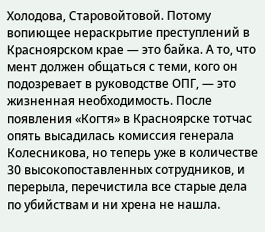Холодова, Старовойтовой. Потому вопиющее нераскрытие преступлений в Красноярском крае — это байка. А то, что мент должен общаться с теми, кого он подозревает в руководстве ОПГ, — это жизненная необходимость. После появления «Когтя» в Красноярске тотчас опять высадилась комиссия генерала Колесникова, но теперь уже в количестве 30 высокопоставленных сотрудников, и перерыла, перечистила все старые дела по убийствам и ни хрена не нашла.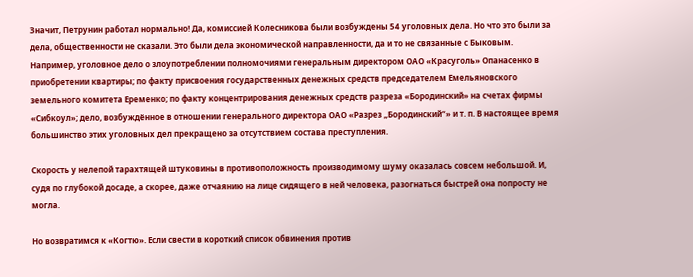Значит, Петрунин работал нормально! Да, комиссией Колесникова были возбуждены 54 уголовных дела. Но что это были за дела, общественности не сказали. Это были дела экономической направленности, да и то не связанные с Быковым. Например, уголовное дело о злоупотреблении полномочиями генеральным директором ОАО «Красуголь» Опанасенко в приобретении квартиры; по факту присвоения государственных денежных средств председателем Емельяновского земельного комитета Еременко; по факту концентрирования денежных средств разреза «Бородинский» на счетах фирмы «Сибкоул»; дело, возбуждённое в отношении генерального директора ОАО «Разрез „Бородинский“» и т. п. В настоящее время большинство этих уголовных дел прекращено за отсутствием состава преступления.

Скорость у нелепой тарахтящей штуковины в противоположность производимому шуму оказалась совсем небольшой. И, судя по глубокой досаде, а скорее, даже отчаянию на лице сидящего в ней человека, разогнаться быстрей она попросту не могла.

Но возвратимся к «Когтю». Если свести в короткий список обвинения против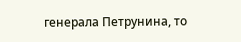генерала Петрунина, то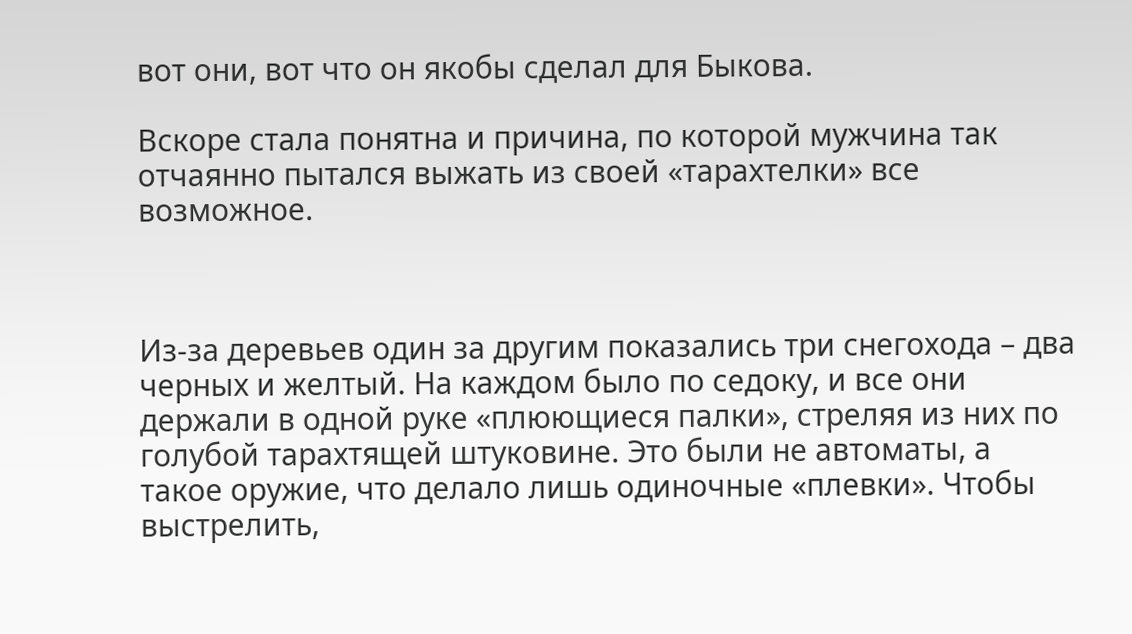вот они, вот что он якобы сделал для Быкова.

Вскоре стала понятна и причина, по которой мужчина так отчаянно пытался выжать из своей «тарахтелки» все возможное.



Из-за деревьев один за другим показались три снегохода – два черных и желтый. На каждом было по седоку, и все они держали в одной руке «плюющиеся палки», стреляя из них по голубой тарахтящей штуковине. Это были не автоматы, а такое оружие, что делало лишь одиночные «плевки». Чтобы выстрелить,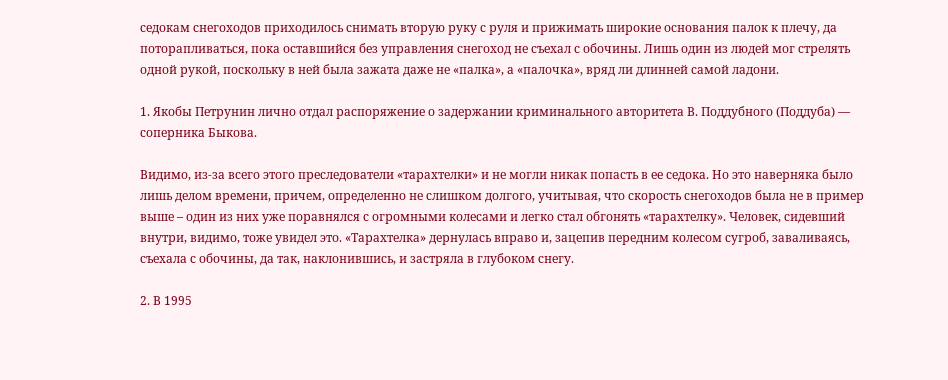седокам снегоходов приходилось снимать вторую руку с руля и прижимать широкие основания палок к плечу, да поторапливаться, пока оставшийся без управления снегоход не съехал с обочины. Лишь один из людей мог стрелять одной рукой, поскольку в ней была зажата даже не «палка», а «палочка», вряд ли длинней самой ладони.

1. Якобы Петрунин лично отдал распоряжение о задержании криминального авторитета В. Поддубного (Поддуба) — соперника Быкова.

Видимо, из-за всего этого преследователи «тарахтелки» и не могли никак попасть в ее седока. Но это наверняка было лишь делом времени, причем, определенно не слишком долгого, учитывая, что скорость снегоходов была не в пример выше – один из них уже поравнялся с огромными колесами и легко стал обгонять «тарахтелку». Человек, сидевший внутри, видимо, тоже увидел это. «Тарахтелка» дернулась вправо и, зацепив передним колесом сугроб, заваливаясь, съехала с обочины, да так, наклонившись, и застряла в глубоком снегу.

2. В 1995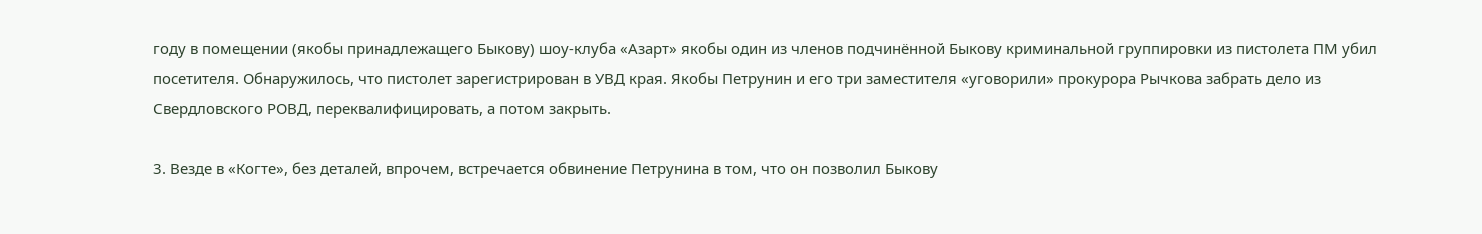году в помещении (якобы принадлежащего Быкову) шоу-клуба «Азарт» якобы один из членов подчинённой Быкову криминальной группировки из пистолета ПМ убил посетителя. Обнаружилось, что пистолет зарегистрирован в УВД края. Якобы Петрунин и его три заместителя «уговорили» прокурора Рычкова забрать дело из Свердловского РОВД, переквалифицировать, а потом закрыть.

3. Везде в «Когте», без деталей, впрочем, встречается обвинение Петрунина в том, что он позволил Быкову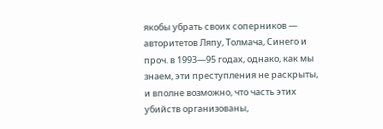якобы убрать своих соперников — авторитетов Ляпу, Толмача, Синего и проч. в 1993—95 годах, однако, как мы знаем, эти преступления не раскрыты, и вполне возможно, что часть этих убийств организованы,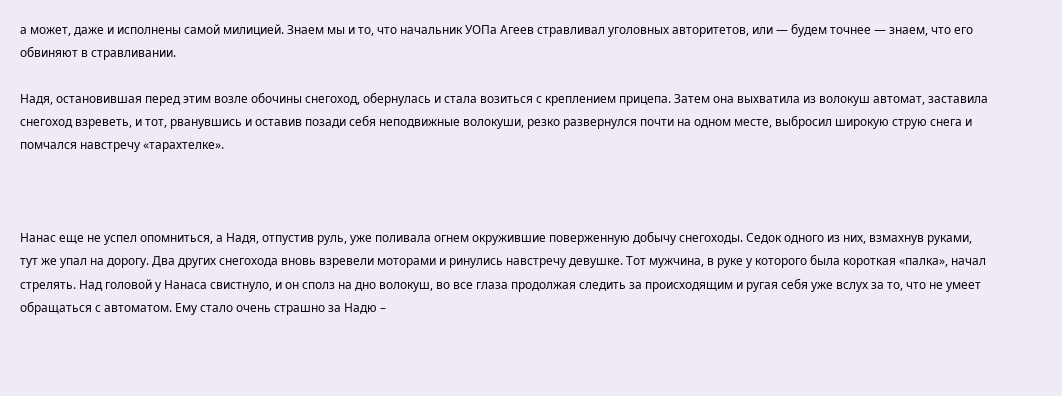а может, даже и исполнены самой милицией. Знаем мы и то, что начальник УОПа Агеев стравливал уголовных авторитетов, или — будем точнее — знаем, что его обвиняют в стравливании.

Надя, остановившая перед этим возле обочины снегоход, обернулась и стала возиться с креплением прицепа. Затем она выхватила из волокуш автомат, заставила снегоход взреветь, и тот, рванувшись и оставив позади себя неподвижные волокуши, резко развернулся почти на одном месте, выбросил широкую струю снега и помчался навстречу «тарахтелке».



Нанас еще не успел опомниться, а Надя, отпустив руль, уже поливала огнем окружившие поверженную добычу снегоходы. Седок одного из них, взмахнув руками, тут же упал на дорогу. Два других снегохода вновь взревели моторами и ринулись навстречу девушке. Тот мужчина, в руке у которого была короткая «палка», начал стрелять. Над головой у Нанаса свистнуло, и он сполз на дно волокуш, во все глаза продолжая следить за происходящим и ругая себя уже вслух за то, что не умеет обращаться с автоматом. Ему стало очень страшно за Надю –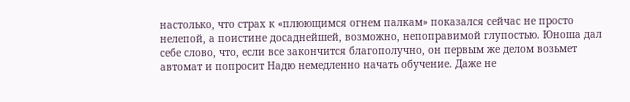настолько, что страх к «плюющимся огнем палкам» показался сейчас не просто нелепой, а поистине досаднейшей, возможно, непоправимой глупостью. Юноша дал себе слово, что, если все закончится благополучно, он первым же делом возьмет автомат и попросит Надю немедленно начать обучение. Даже не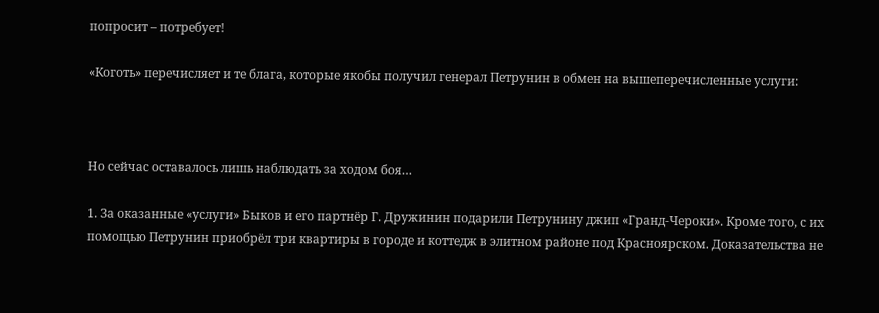попросит – потребует!

«Коготь» перечисляет и те блага, которые якобы получил генерал Петрунин в обмен на вышеперечисленные услуги:



Но сейчас оставалось лишь наблюдать за ходом боя…

1. За оказанные «услуги» Быков и его партнёр Г. Дружинин подарили Петрунину джип «Гранд-Чероки». Кроме того, с их помощью Петрунин приобрёл три квартиры в городе и коттедж в элитном районе под Красноярском. Доказательства не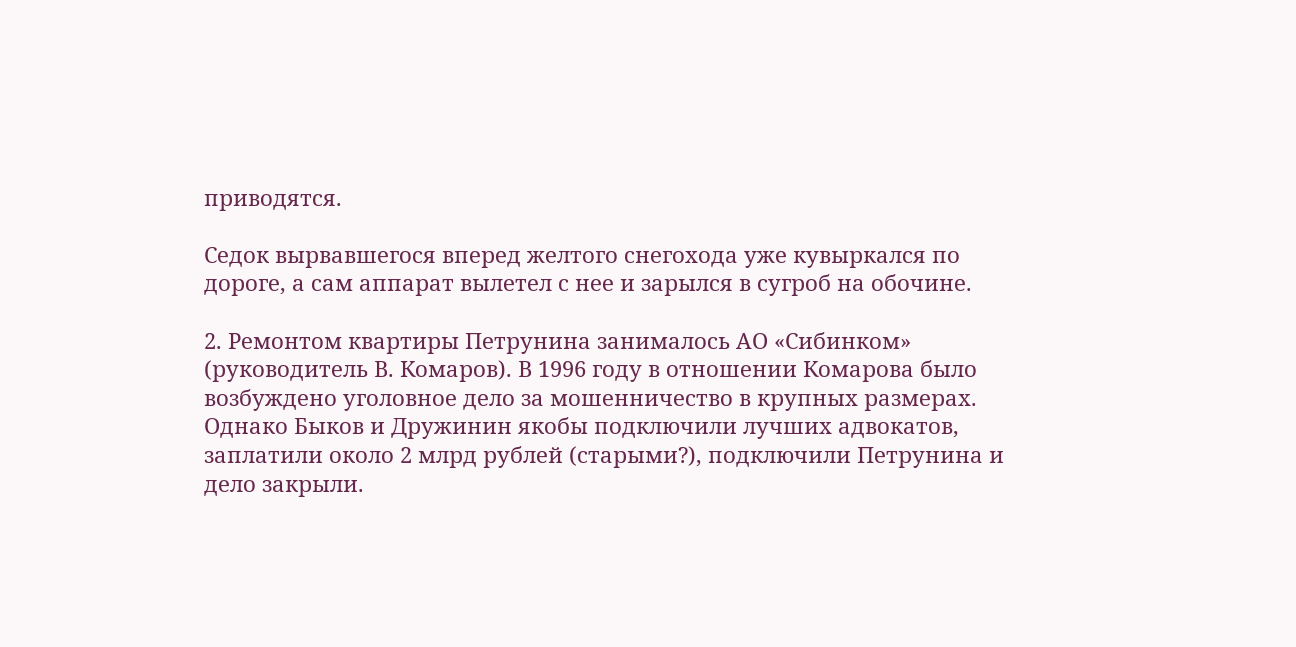приводятся.

Седок вырвавшегося вперед желтого снегохода уже кувыркался по дороге, а сам аппарат вылетел с нее и зарылся в сугроб на обочине.

2. Ремонтом квартиры Петрунина занималось АО «Сибинком» (руководитель В. Комаров). В 1996 году в отношении Комарова было возбуждено уголовное дело за мошенничество в крупных размерах. Однако Быков и Дружинин якобы подключили лучших адвокатов, заплатили около 2 млрд рублей (старыми?), подключили Петрунина и дело закрыли.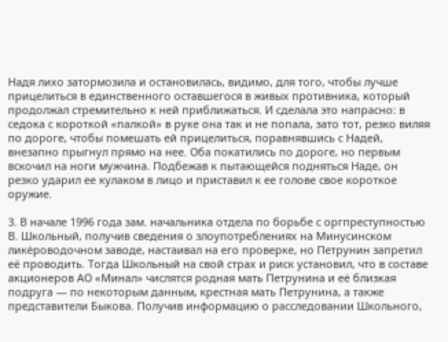Надя лихо затормозила и остановилась, видимо, для того, чтобы лучше прицелиться в единственного оставшегося в живых противника, который продолжал стремительно к ней приближаться. И сделала это напрасно: в седока с короткой «палкой» в руке она так и не попала, зато тот, резко виляя по дороге, чтобы помешать ей прицелиться, поравнявшись с Надей, внезапно прыгнул прямо на нее. Оба покатились по дороге, но первым вскочил на ноги мужчина. Подбежав к пытающейся подняться Наде, он резко ударил ее кулаком в лицо и приставил к ее голове свое короткое оружие.

3. В начале 1996 года зам. начальника отдела по борьбе с оргпреступностью В. Школьный, получив сведения о злоупотреблениях на Минусинском ликёроводочном заводе, настаивал на его проверке, но Петрунин запретил её проводить. Тогда Школьный на свой страх и риск установил, что в составе акционеров АО «Минал» числятся родная мать Петрунина и её близкая подруга — по некоторым данным, крестная мать Петрунина, а также представители Быкова. Получив информацию о расследовании Школьного,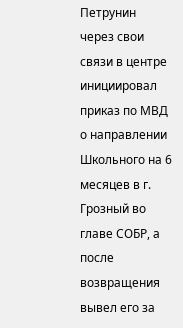Петрунин через свои связи в центре инициировал приказ по МВД о направлении Школьного на 6 месяцев в г. Грозный во главе СОБР, а после возвращения вывел его за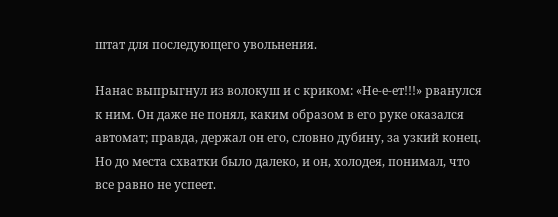штат для последующего увольнения.

Нанас выпрыгнул из волокуш и с криком: «Не-е-ет!!!» рванулся к ним. Он даже не понял, каким образом в его руке оказался автомат; правда, держал он его, словно дубину, за узкий конец. Но до места схватки было далеко, и он, холодея, понимал, что все равно не успеет.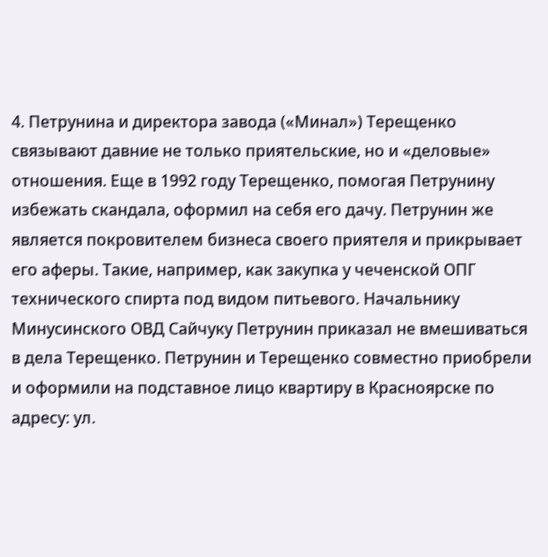4. Петрунина и директора завода («Минал») Терещенко связывают давние не только приятельские, но и «деловые» отношения. Еще в 1992 году Терещенко, помогая Петрунину избежать скандала, оформил на себя его дачу. Петрунин же является покровителем бизнеса своего приятеля и прикрывает его аферы. Такие, например, как закупка у чеченской ОПГ технического спирта под видом питьевого. Начальнику Минусинского ОВД Сайчуку Петрунин приказал не вмешиваться в дела Терещенко. Петрунин и Терещенко совместно приобрели и оформили на подставное лицо квартиру в Красноярске по адресу: ул.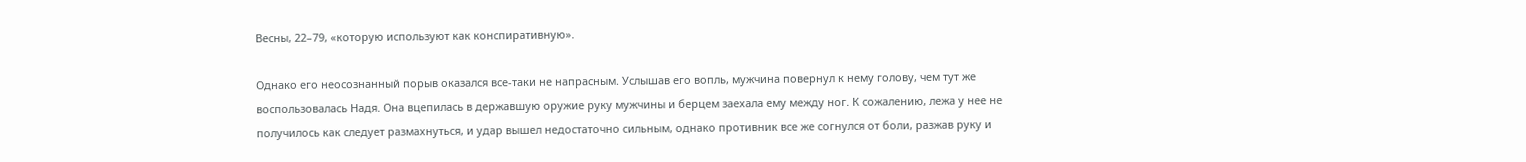Весны, 22–79, «которую используют как конспиративную».

Однако его неосознанный порыв оказался все-таки не напрасным. Услышав его вопль, мужчина повернул к нему голову, чем тут же воспользовалась Надя. Она вцепилась в державшую оружие руку мужчины и берцем заехала ему между ног. К сожалению, лежа у нее не получилось как следует размахнуться, и удар вышел недостаточно сильным, однако противник все же согнулся от боли, разжав руку и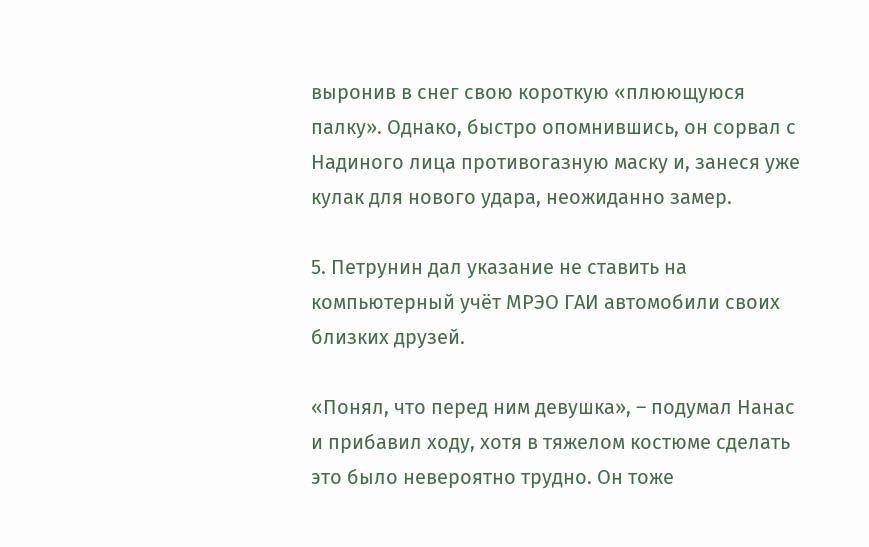выронив в снег свою короткую «плюющуюся палку». Однако, быстро опомнившись, он сорвал с Надиного лица противогазную маску и, занеся уже кулак для нового удара, неожиданно замер.

5. Петрунин дал указание не ставить на компьютерный учёт МРЭО ГАИ автомобили своих близких друзей.

«Понял, что перед ним девушка», – подумал Нанас и прибавил ходу, хотя в тяжелом костюме сделать это было невероятно трудно. Он тоже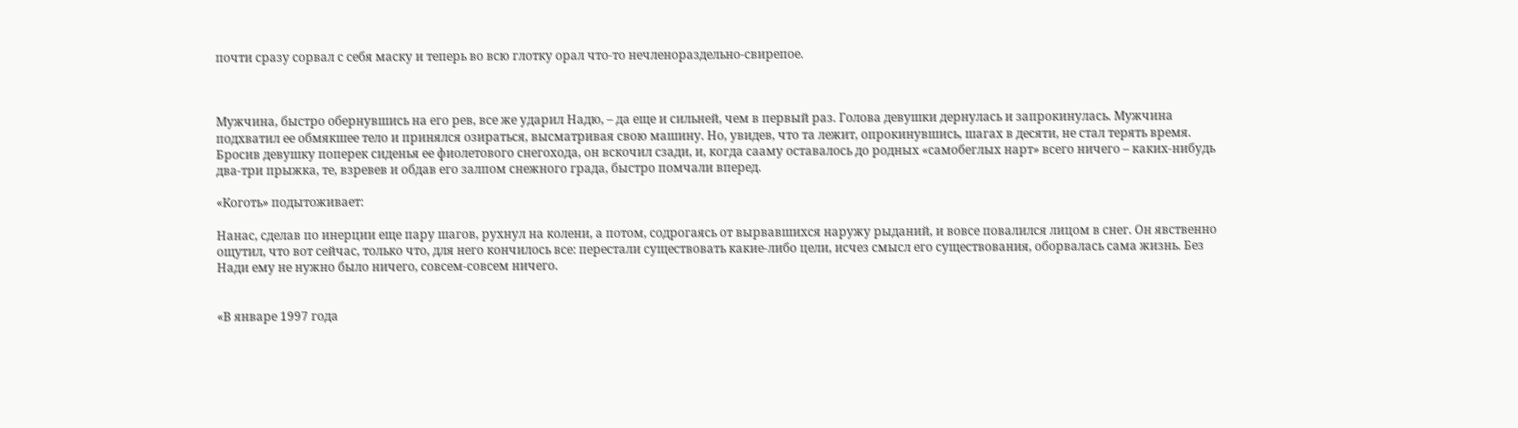почти сразу сорвал с себя маску и теперь во всю глотку орал что-то нечленораздельно-свирепое.



Мужчина, быстро обернувшись на его рев, все же ударил Надю, – да еще и сильней, чем в первый раз. Голова девушки дернулась и запрокинулась. Мужчина подхватил ее обмякшее тело и принялся озираться, высматривая свою машину. Но, увидев, что та лежит, опрокинувшись, шагах в десяти, не стал терять время. Бросив девушку поперек сиденья ее фиолетового снегохода, он вскочил сзади, и, когда сааму оставалось до родных «самобеглых нарт» всего ничего – каких-нибудь два-три прыжка, те, взревев и обдав его залпом снежного града, быстро помчали вперед.

«Коготь» подытоживает:

Нанас, сделав по инерции еще пару шагов, рухнул на колени, а потом, содрогаясь от вырвавшихся наружу рыданий, и вовсе повалился лицом в снег. Он явственно ощутил, что вот сейчас, только что, для него кончилось все: перестали существовать какие-либо цели, исчез смысл его существования, оборвалась сама жизнь. Без Нади ему не нужно было ничего, совсем-совсем ничего.


«В январе 1997 года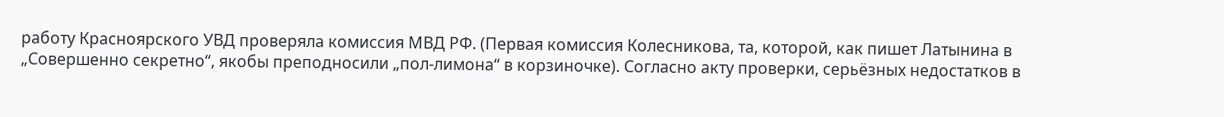работу Красноярского УВД проверяла комиссия МВД РФ. (Первая комиссия Колесникова, та, которой, как пишет Латынина в „Совершенно секретно“, якобы преподносили „пол-лимона“ в корзиночке). Согласно акту проверки, серьёзных недостатков в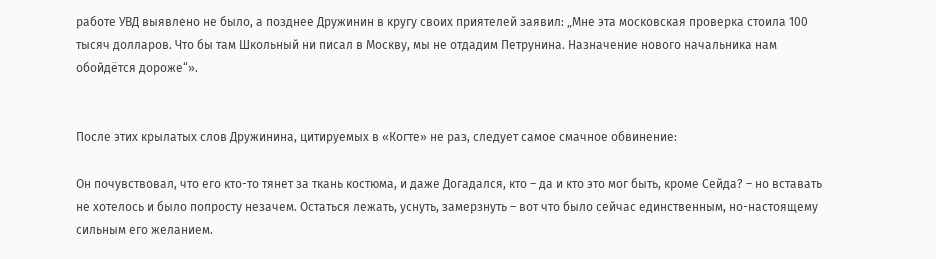работе УВД выявлено не было, а позднее Дружинин в кругу своих приятелей заявил: „Мне эта московская проверка стоила 100 тысяч долларов. Что бы там Школьный ни писал в Москву, мы не отдадим Петрунина. Назначение нового начальника нам обойдётся дороже“».


После этих крылатых слов Дружинина, цитируемых в «Когте» не раз, следует самое смачное обвинение:

Он почувствовал, что его кто-то тянет за ткань костюма, и даже Догадался, кто – да и кто это мог быть, кроме Сейда? – но вставать не хотелось и было попросту незачем. Остаться лежать, уснуть, замерзнуть – вот что было сейчас единственным, но-настоящему сильным его желанием.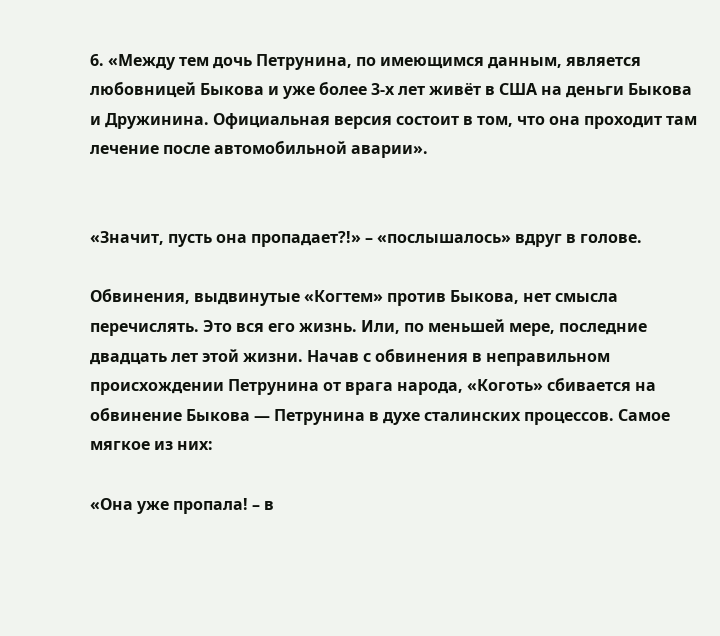6. «Между тем дочь Петрунина, по имеющимся данным, является любовницей Быкова и уже более 3-х лет живёт в США на деньги Быкова и Дружинина. Официальная версия состоит в том, что она проходит там лечение после автомобильной аварии».


«Значит, пусть она пропадает?!» – «послышалось» вдруг в голове.

Обвинения, выдвинутые «Когтем» против Быкова, нет смысла перечислять. Это вся его жизнь. Или, по меньшей мере, последние двадцать лет этой жизни. Начав с обвинения в неправильном происхождении Петрунина от врага народа, «Коготь» сбивается на обвинение Быкова — Петрунина в духе сталинских процессов. Самое мягкое из них:

«Она уже пропала! – в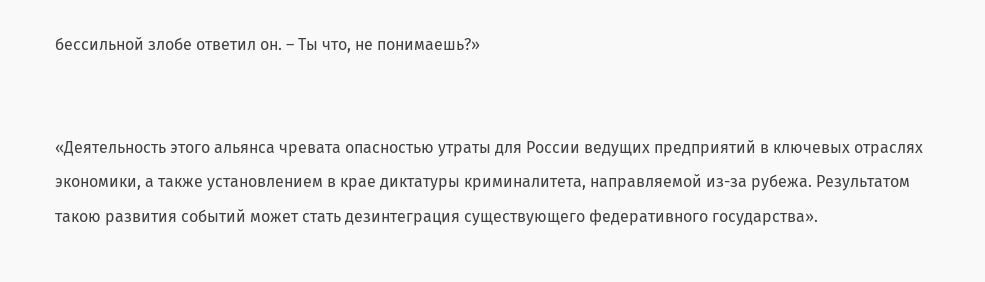бессильной злобе ответил он. – Ты что, не понимаешь?»


«Деятельность этого альянса чревата опасностью утраты для России ведущих предприятий в ключевых отраслях экономики, а также установлением в крае диктатуры криминалитета, направляемой из-за рубежа. Результатом такою развития событий может стать дезинтеграция существующего федеративного государства».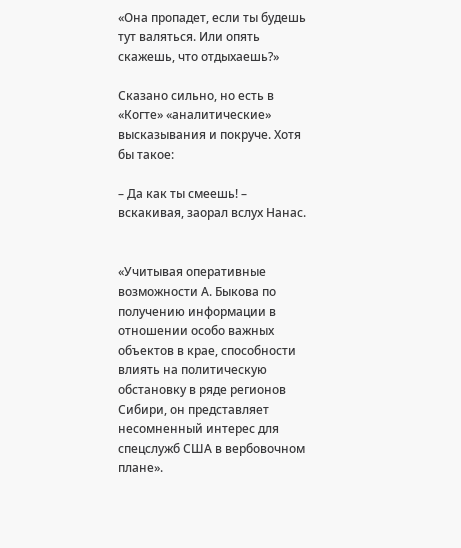«Она пропадет, если ты будешь тут валяться. Или опять скажешь, что отдыхаешь?»

Сказано сильно, но есть в «Когте» «аналитические» высказывания и покруче. Хотя бы такое:

– Да как ты смеешь! – вскакивая, заорал вслух Нанас.


«Учитывая оперативные возможности А. Быкова по получению информации в отношении особо важных объектов в крае, способности влиять на политическую обстановку в ряде регионов Сибири, он представляет несомненный интерес для спецслужб США в вербовочном плане».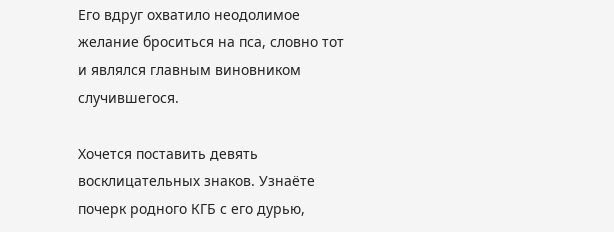Его вдруг охватило неодолимое желание броситься на пса, словно тот и являлся главным виновником случившегося.

Хочется поставить девять восклицательных знаков. Узнаёте почерк родного КГБ с его дурью,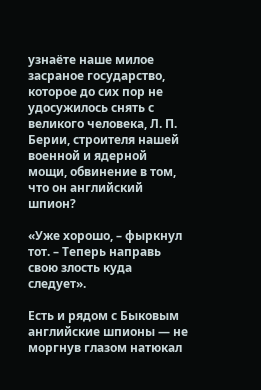узнаёте наше милое засраное государство, которое до сих пор не удосужилось снять с великого человека, Л. П. Берии, строителя нашей военной и ядерной мощи, обвинение в том, что он английский шпион?

«Уже хорошо, – фыркнул тот. – Теперь направь свою злость куда следует».

Есть и рядом с Быковым английские шпионы — не моргнув глазом натюкал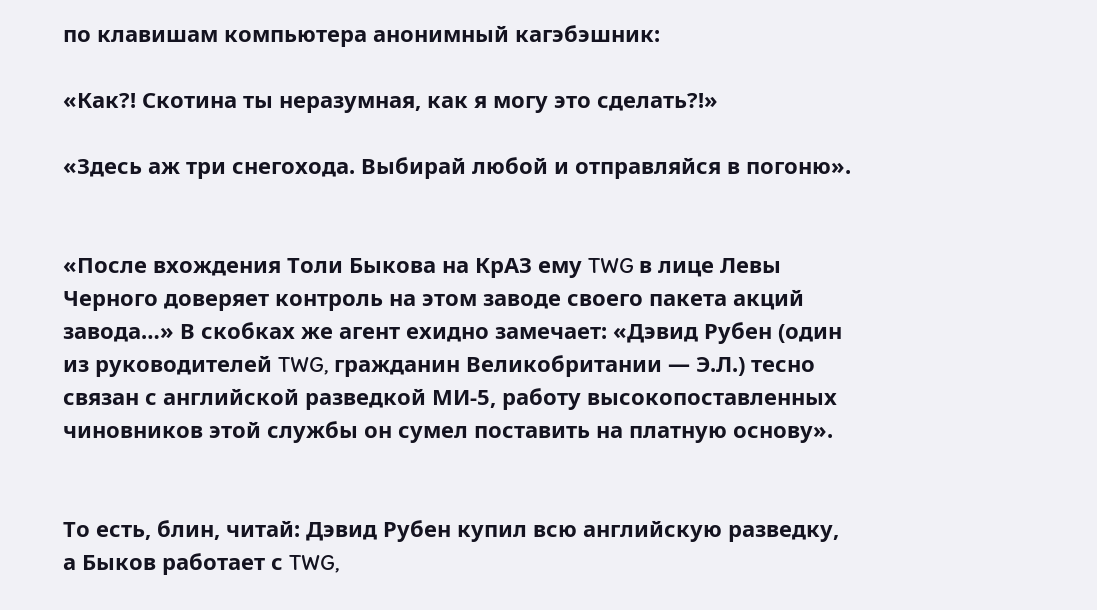по клавишам компьютера анонимный кагэбэшник:

«Как?! Скотина ты неразумная, как я могу это сделать?!»

«Здесь аж три снегохода. Выбирай любой и отправляйся в погоню».


«После вхождения Толи Быкова на КрАЗ ему TWG в лице Левы Черного доверяет контроль на этом заводе своего пакета акций завода…» В скобках же агент ехидно замечает: «Дэвид Рубен (один из руководителей TWG, гражданин Великобритании — Э.Л.) тесно связан с английской разведкой МИ-5, работу высокопоставленных чиновников этой службы он сумел поставить на платную основу».


То есть, блин, читай: Дэвид Рубен купил всю английскую разведку, а Быков работает с TWG,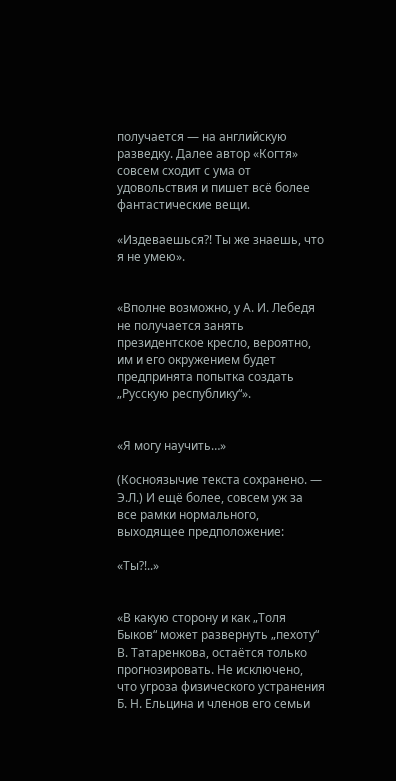получается — на английскую разведку. Далее автор «Когтя» совсем сходит с ума от удовольствия и пишет всё более фантастические вещи.

«Издеваешься?! Ты же знаешь, что я не умею».


«Вполне возможно, у А. И. Лебедя не получается занять президентское кресло, вероятно, им и его окружением будет предпринята попытка создать „Русскую республику“».


«Я могу научить…»

(Косноязычие текста сохранено. — Э.Л.) И ещё более, совсем уж за все рамки нормального, выходящее предположение:

«Ты?!..»


«В какую сторону и как „Толя Быков“ может развернуть „пехоту“ В. Татаренкова, остаётся только прогнозировать. Не исключено, что угроза физического устранения Б. Н. Ельцина и членов его семьи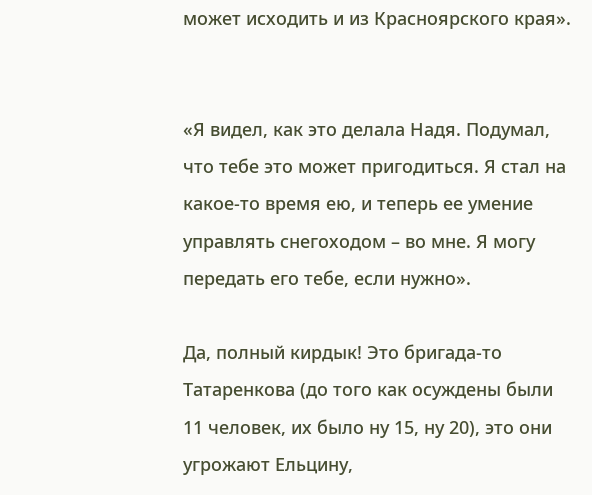может исходить и из Красноярского края».


«Я видел, как это делала Надя. Подумал, что тебе это может пригодиться. Я стал на какое-то время ею, и теперь ее умение управлять снегоходом – во мне. Я могу передать его тебе, если нужно».

Да, полный кирдык! Это бригада-то Татаренкова (до того как осуждены были 11 человек, их было ну 15, ну 20), это они угрожают Ельцину,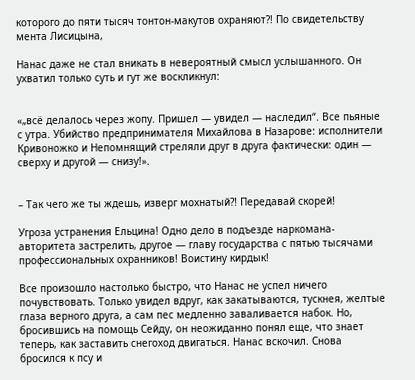которого до пяти тысяч тонтон-макутов охраняют?! По свидетельству мента Лисицына,

Нанас даже не стал вникать в невероятный смысл услышанного. Он ухватил только суть и гут же воскликнул:


«„всё делалось через жопу. Пришел — увидел — наследил“. Все пьяные с утра. Убийство предпринимателя Михайлова в Назарове: исполнители Кривоножко и Непомнящий стреляли друг в друга фактически: один — сверху и другой — снизу!».


– Так чего же ты ждешь, изверг мохнатый?! Передавай скорей!

Угроза устранения Ельцина! Одно дело в подъезде наркомана-авторитета застрелить, другое — главу государства с пятью тысячами профессиональных охранников! Воистину кирдык!

Все произошло настолько быстро, что Нанас не успел ничего почувствовать. Только увидел вдруг, как закатываются, тускнея, желтые глаза верного друга, а сам пес медленно заваливается набок. Но, бросившись на помощь Сейду, он неожиданно понял еще, что знает теперь, как заставить снегоход двигаться. Нанас вскочил. Снова бросился к псу и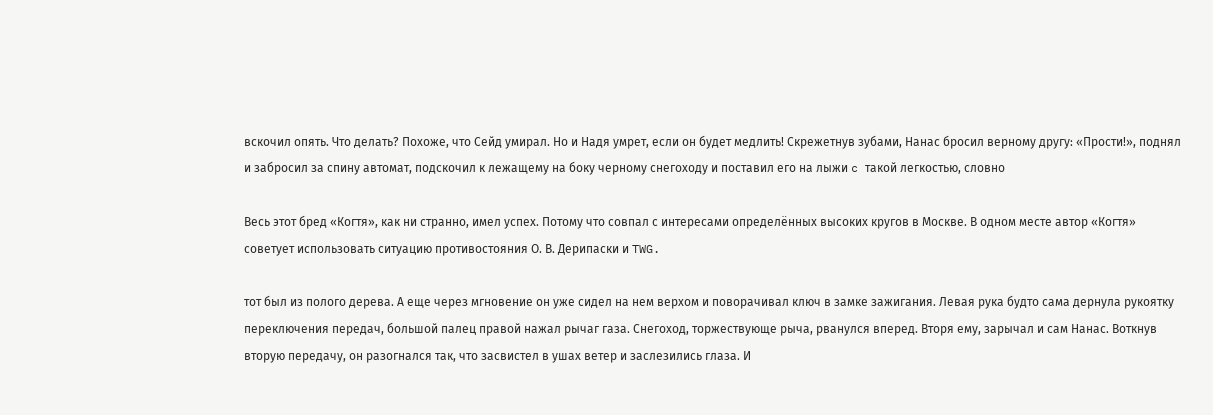вскочил опять. Что делать? Похоже, что Сейд умирал. Но и Надя умрет, если он будет медлить! Скрежетнув зубами, Нанас бросил верному другу: «Прости!», поднял и забросил за спину автомат, подскочил к лежащему на боку черному снегоходу и поставил его на лыжи c такой легкостью, словно

Весь этот бред «Когтя», как ни странно, имел успех. Потому что совпал с интересами определённых высоких кругов в Москве. В одном месте автор «Когтя» советует использовать ситуацию противостояния О. В. Дерипаски и TWG.

тот был из полого дерева. А еще через мгновение он уже сидел на нем верхом и поворачивал ключ в замке зажигания. Левая рука будто сама дернула рукоятку переключения передач, большой палец правой нажал рычаг газа. Снегоход, торжествующе рыча, рванулся вперед. Вторя ему, зарычал и сам Нанас. Воткнув вторую передачу, он разогнался так, что засвистел в ушах ветер и заслезились глаза. И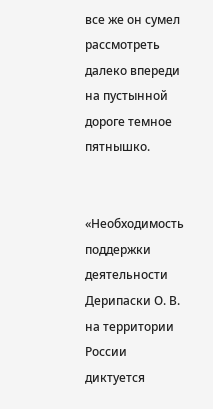все же он сумел рассмотреть далеко впереди на пустынной дороге темное пятнышко.


«Необходимость поддержки деятельности Дерипаски О. В. на территории России диктуется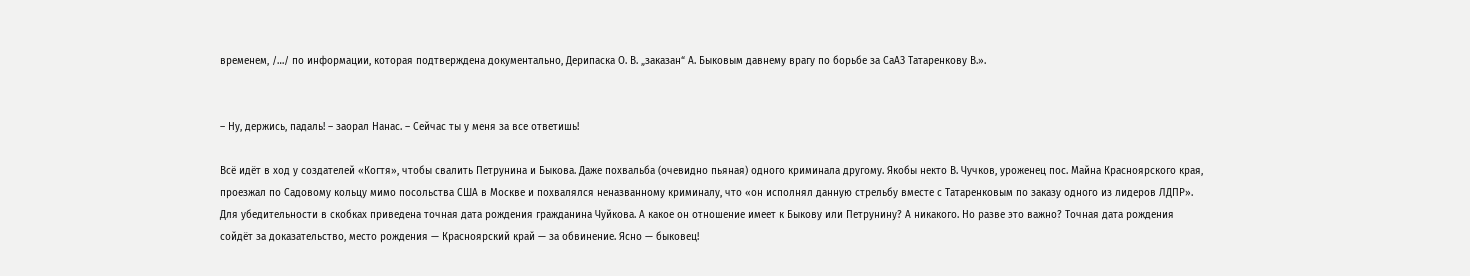временем, /…/ по информации, которая подтверждена документально, Дерипаска О. В. „заказан“ А. Быковым давнему врагу по борьбе за СаАЗ Татаренкову В.».


– Ну, держись, падаль! – заорал Нанас. – Сейчас ты у меня за все ответишь!

Всё идёт в ход у создателей «Когтя», чтобы свалить Петрунина и Быкова. Даже похвальба (очевидно пьяная) одного криминала другому. Якобы некто В. Чучков, уроженец пос. Майна Красноярского края, проезжал по Садовому кольцу мимо посольства США в Москве и похвалялся неназванному криминалу, что «он исполнял данную стрельбу вместе с Татаренковым по заказу одного из лидеров ЛДПР». Для убедительности в скобках приведена точная дата рождения гражданина Чуйкова. А какое он отношение имеет к Быкову или Петрунину? А никакого. Но разве это важно? Точная дата рождения сойдёт за доказательство, место рождения — Красноярский край — за обвинение. Ясно — быковец!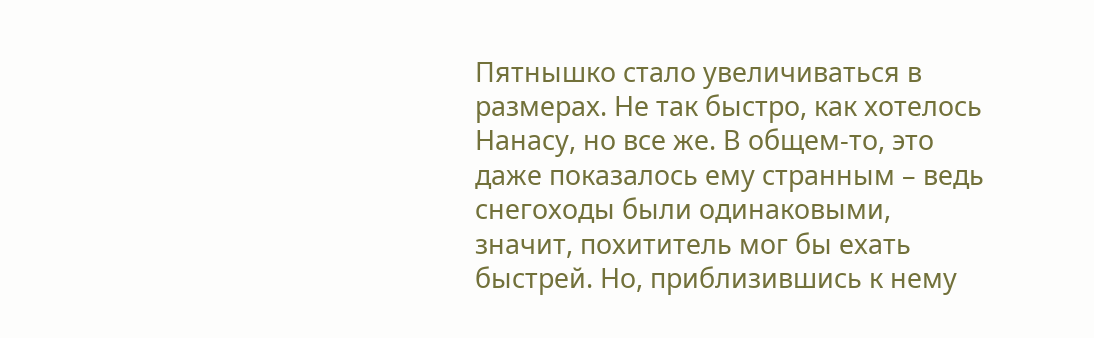Пятнышко стало увеличиваться в размерах. Не так быстро, как хотелось Нанасу, но все же. В общем-то, это даже показалось ему странным – ведь снегоходы были одинаковыми, значит, похититель мог бы ехать быстрей. Но, приблизившись к нему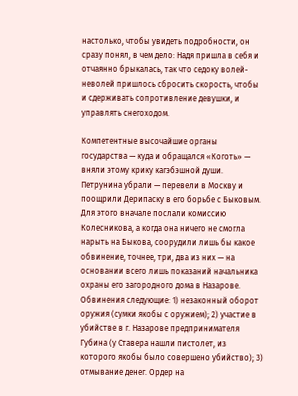настолько, чтобы увидеть подробности, он сразу понял, в чем дело: Надя пришла в себя и отчаянно брыкалась, так что седоку волей-неволей пришлось сбросить скорость, чтобы и сдерживать сопротивление девушки, и управлять снегоходом.

Компетентные высочайшие органы государства — куда и обращался «Коготь» — вняли этому крику кагэбэшной души. Петрунина убрали — перевели в Москву и поощрили Дерипаску в его борьбе с Быковым. Для этого вначале послали комиссию Колесникова, а когда она ничего не смогла нарыть на Быкова, соорудили лишь бы какое обвинение, точнее, три, два из них — на основании всего лишь показаний начальника охраны его загородного дома в Назарове. Обвинения следующие: 1) незаконный оборот оружия (сумки якобы с оружием); 2) участие в убийстве в г. Назарове предпринимателя Губина (у Ставера нашли пистолет, из которого якобы было совершено убийство); 3) отмывание денег. Ордер на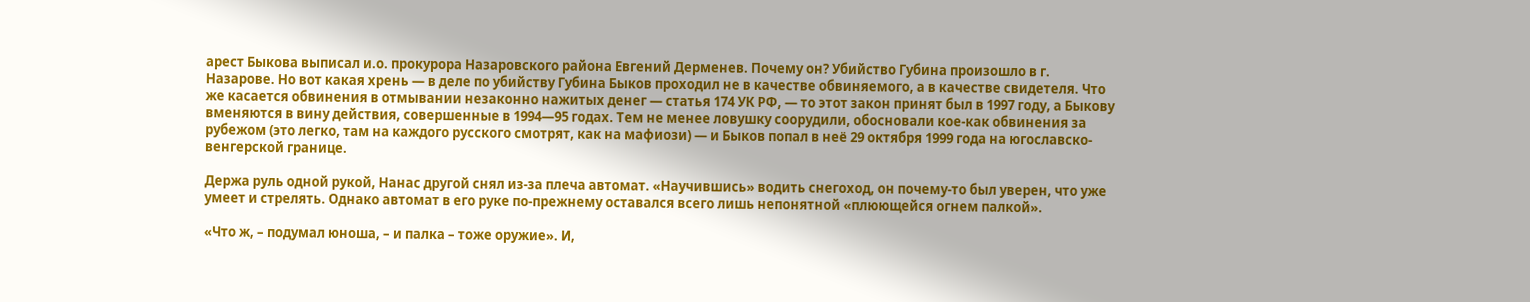арест Быкова выписал и.о. прокурора Назаровского района Евгений Дерменев. Почему он? Убийство Губина произошло в г. Назарове. Но вот какая хрень — в деле по убийству Губина Быков проходил не в качестве обвиняемого, а в качестве свидетеля. Что же касается обвинения в отмывании незаконно нажитых денег — статья 174 УК РФ, — то этот закон принят был в 1997 году, а Быкову вменяются в вину действия, совершенные в 1994—95 годах. Тем не менее ловушку соорудили, обосновали кое-как обвинения за рубежом (это легко, там на каждого русского смотрят, как на мафиози) — и Быков попал в неё 29 октября 1999 года на югославско-венгерской границе.

Держа руль одной рукой, Нанас другой снял из-за плеча автомат. «Научившись» водить снегоход, он почему-то был уверен, что уже умеет и стрелять. Однако автомат в его руке по-прежнему оставался всего лишь непонятной «плюющейся огнем палкой».

«Что ж, – подумал юноша, – и палка – тоже оружие». И,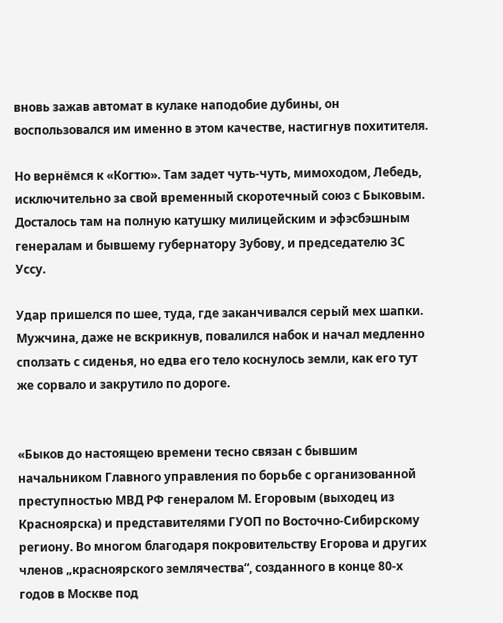вновь зажав автомат в кулаке наподобие дубины, он воспользовался им именно в этом качестве, настигнув похитителя.

Но вернёмся к «Когтю». Там задет чуть-чуть, мимоходом, Лебедь, исключительно за свой временный скоротечный союз с Быковым. Досталось там на полную катушку милицейским и эфэсбэшным генералам и бывшему губернатору Зубову, и председателю ЗС Уссу.

Удар пришелся по шее, туда, где заканчивался серый мех шапки. Мужчина, даже не вскрикнув, повалился набок и начал медленно сползать с сиденья, но едва его тело коснулось земли, как его тут же сорвало и закрутило по дороге.


«Быков до настоящею времени тесно связан с бывшим начальником Главного управления по борьбе с организованной преступностью МВД РФ генералом М. Егоровым (выходец из Красноярска) и представителями ГУОП по Восточно-Сибирскому региону. Во многом благодаря покровительству Егорова и других членов „красноярского землячества“, созданного в конце 80-х годов в Москве под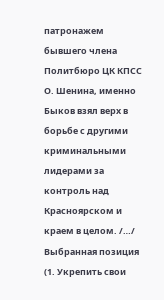патронажем бывшего члена Политбюро ЦК КПСС О. Шенина, именно Быков взял верх в борьбе с другими криминальными лидерами за контроль над Красноярском и краем в целом. /…/ Выбранная позиция (1. Укрепить свои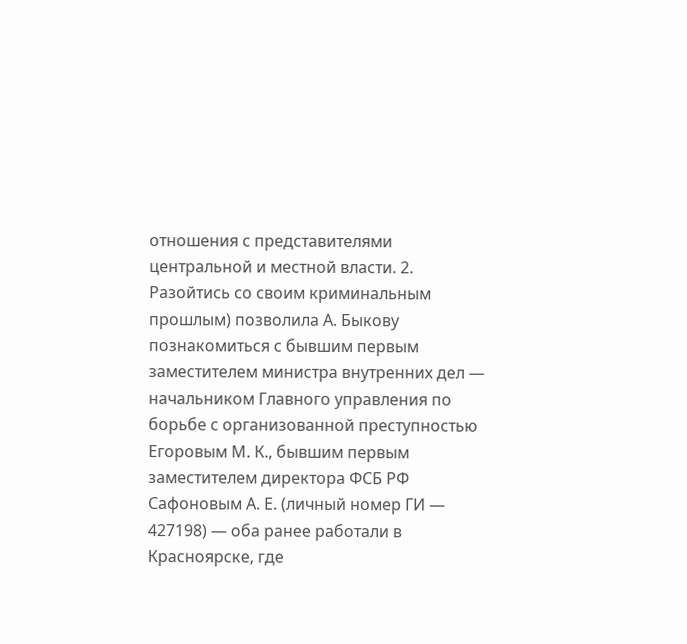отношения с представителями центральной и местной власти. 2. Разойтись со своим криминальным прошлым) позволила А. Быкову познакомиться с бывшим первым заместителем министра внутренних дел — начальником Главного управления по борьбе с организованной преступностью Егоровым М. К., бывшим первым заместителем директора ФСБ РФ Сафоновым А. Е. (личный номер ГИ — 427198) — оба ранее работали в Красноярске, где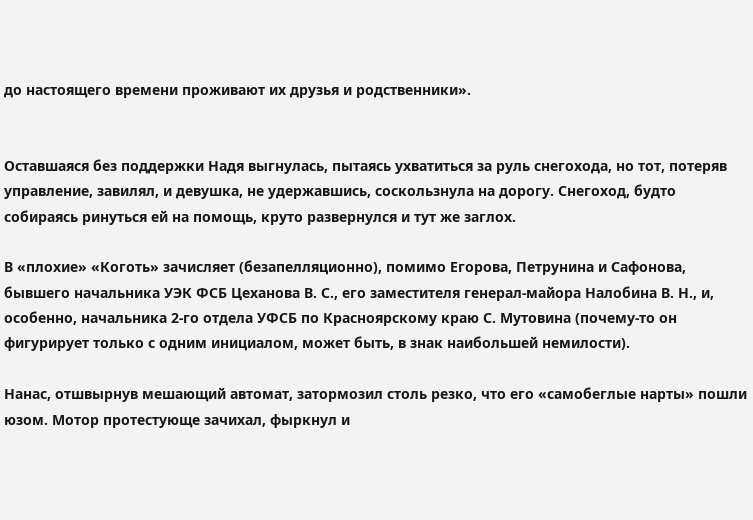до настоящего времени проживают их друзья и родственники».


Оставшаяся без поддержки Надя выгнулась, пытаясь ухватиться за руль снегохода, но тот, потеряв управление, завилял, и девушка, не удержавшись, соскользнула на дорогу. Снегоход, будто собираясь ринуться ей на помощь, круто развернулся и тут же заглох.

В «плохие» «Коготь» зачисляет (безапелляционно), помимо Егорова, Петрунина и Сафонова, бывшего начальника УЭК ФСБ Цеханова В. С., его заместителя генерал-майора Налобина В. Н., и, особенно, начальника 2-го отдела УФСБ по Красноярскому краю С. Мутовина (почему-то он фигурирует только с одним инициалом, может быть, в знак наибольшей немилости).

Нанас, отшвырнув мешающий автомат, затормозил столь резко, что его «самобеглые нарты» пошли юзом. Мотор протестующе зачихал, фыркнул и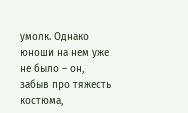умолк. Однако юноши на нем уже не было – он, забыв про тяжесть костюма,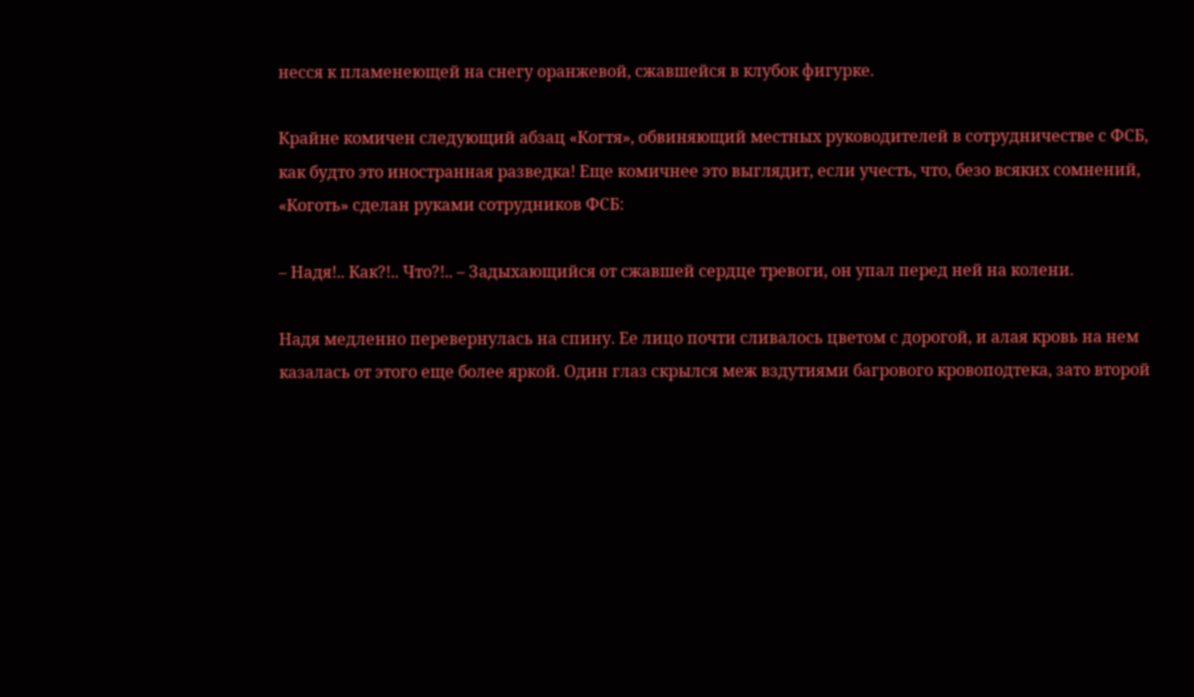несся к пламенеющей на снегу оранжевой, сжавшейся в клубок фигурке.

Крайне комичен следующий абзац «Когтя», обвиняющий местных руководителей в сотрудничестве с ФСБ, как будто это иностранная разведка! Еще комичнее это выглядит, если учесть, что, безо всяких сомнений, «Коготь» сделан руками сотрудников ФСБ:

– Надя!.. Как?!.. Что?!.. – Задыхающийся от сжавшей сердце тревоги, он упал перед ней на колени.

Надя медленно перевернулась на спину. Ее лицо почти сливалось цветом с дорогой, и алая кровь на нем казалась от этого еще более яркой. Один глаз скрылся меж вздутиями багрового кровоподтека, зато второй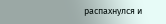распахнулся и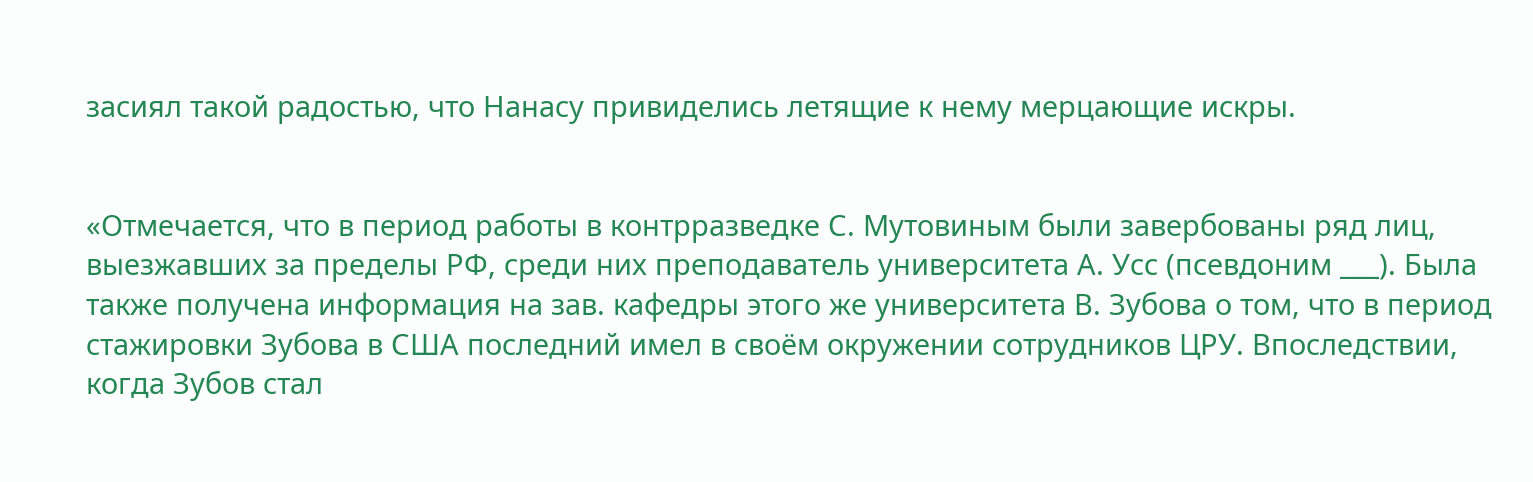засиял такой радостью, что Нанасу привиделись летящие к нему мерцающие искры.


«Отмечается, что в период работы в контрразведке С. Мутовиным были завербованы ряд лиц, выезжавших за пределы РФ, среди них преподаватель университета А. Усс (псевдоним ___). Была также получена информация на зав. кафедры этого же университета В. Зубова о том, что в период стажировки Зубова в США последний имел в своём окружении сотрудников ЦРУ. Впоследствии, когда Зубов стал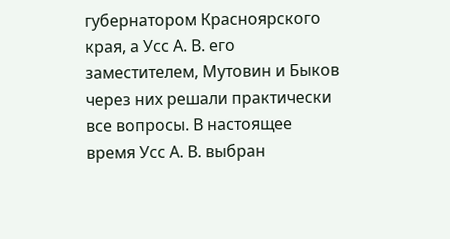губернатором Красноярского края, а Усс А. В. его заместителем, Мутовин и Быков через них решали практически все вопросы. В настоящее время Усс А. В. выбран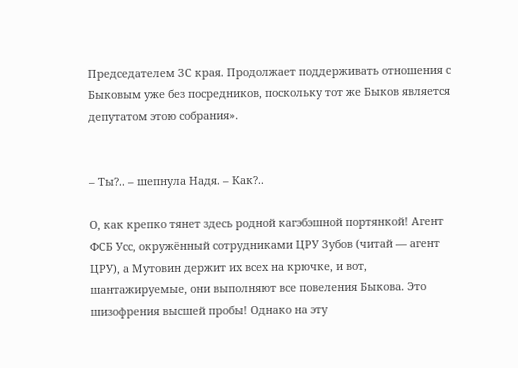Председателем ЗС края. Продолжает поддерживать отношения с Быковым уже без посредников, поскольку тот же Быков является депутатом этою собрания».


– Ты?.. – шепнула Надя. – Как?..

О, как крепко тянет здесь родной кагэбэшной портянкой! Агент ФСБ Усс, окружённый сотрудниками ЦРУ Зубов (читай — агент ЦРУ), а Мутовин держит их всех на крючке, и вот, шантажируемые, они выполняют все повеления Быкова. Это шизофрения высшей пробы! Однако на эту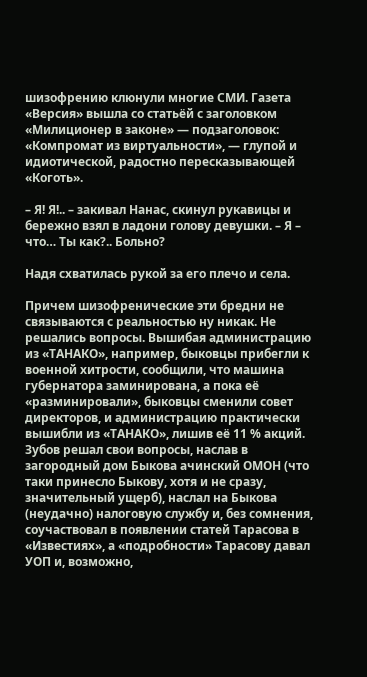шизофрению клюнули многие СМИ. Газета «Версия» вышла со статьёй с заголовком «Милиционер в законе» — подзаголовок: «Компромат из виртуальности», — глупой и идиотической, радостно пересказывающей «Коготь».

– Я! Я!.. – закивал Нанас, скинул рукавицы и бережно взял в ладони голову девушки. – Я – что… Ты как?.. Больно?

Надя схватилась рукой за его плечо и села.

Причем шизофренические эти бредни не связываются с реальностью ну никак. Не решались вопросы. Вышибая администрацию из «ТАНАКО», например, быковцы прибегли к военной хитрости, сообщили, что машина губернатора заминирована, а пока её «разминировали», быковцы сменили совет директоров, и администрацию практически вышибли из «ТАНАКО», лишив её 11 % акций. Зубов решал свои вопросы, наслав в загородный дом Быкова ачинский ОМОН (что таки принесло Быкову, хотя и не сразу, значительный ущерб), наслал на Быкова (неудачно) налоговую службу и, без сомнения, соучаствовал в появлении статей Тарасова в «Известиях», а «подробности» Тарасову давал УОП и, возможно,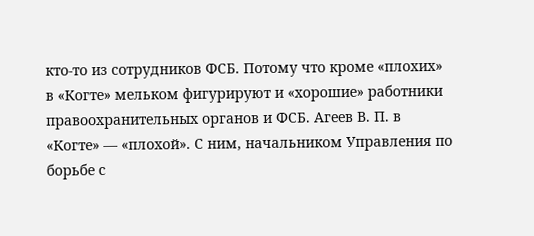кто-то из сотрудников ФСБ. Потому что кроме «плохих» в «Когте» мельком фигурируют и «хорошие» работники правоохранительных органов и ФСБ. Агеев В. П. в «Когте» — «плохой». С ним, начальником Управления по борьбе с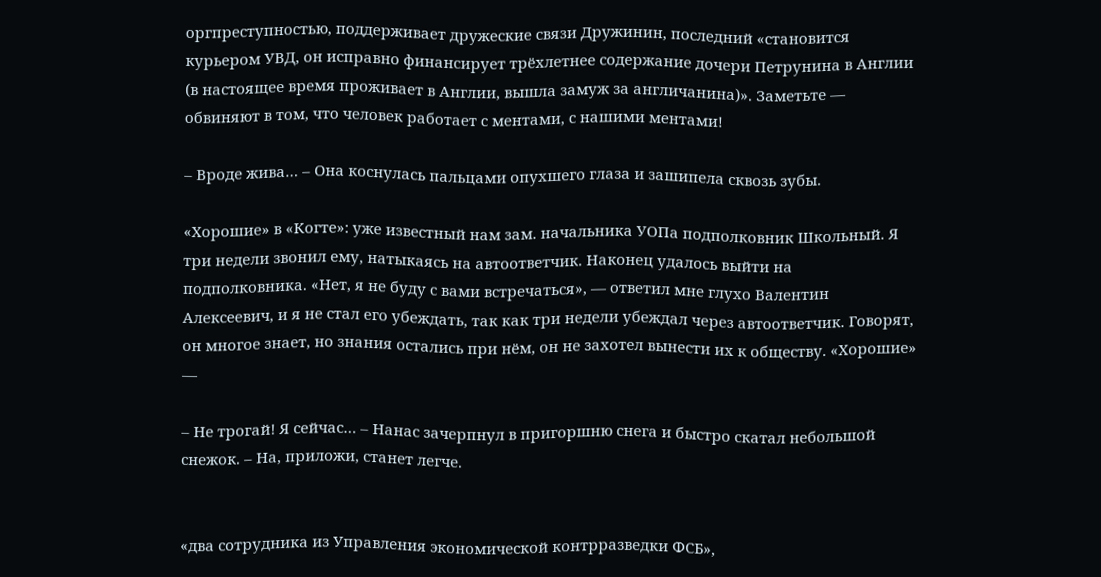оргпреступностью, поддерживает дружеские связи Дружинин, последний «становится курьером УВД, он исправно финансирует трёхлетнее содержание дочери Петрунина в Англии (в настоящее время проживает в Англии, вышла замуж за англичанина)». Заметьте — обвиняют в том, что человек работает с ментами, с нашими ментами!

– Вроде жива… – Она коснулась пальцами опухшего глаза и зашипела сквозь зубы.

«Хорошие» в «Когте»: уже известный нам зам. начальника УОПа подполковник Школьный. Я три недели звонил ему, натыкаясь на автоответчик. Наконец удалось выйти на подполковника. «Нет, я не буду с вами встречаться», — ответил мне глухо Валентин Алексеевич, и я не стал его убеждать, так как три недели убеждал через автоответчик. Говорят, он многое знает, но знания остались при нём, он не захотел вынести их к обществу. «Хорошие» —

– Не трогай! Я сейчас… – Нанас зачерпнул в пригоршню снега и быстро скатал небольшой снежок. – На, приложи, станет легче.


«два сотрудника из Управления экономической контрразведки ФСБ»,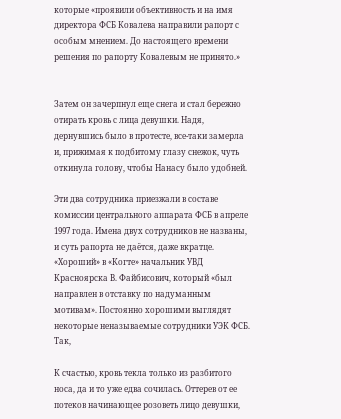которые «проявили объективность и на имя директора ФСБ Ковалева направили рапорт с особым мнением. До настоящего времени решения по рапорту Ковалевым не принято.»


Затем он зачерпнул еще снега и стал бережно отирать кровь с лица девушки. Надя, дернувшись было в протесте, все-таки замерла и, прижимая к подбитому глазу снежок, чуть откинула голову, чтобы Нанасу было удобней.

Эти два сотрудника приезжали в составе комиссии центрального аппарата ФСБ в апреле 1997 года. Имена двух сотрудников не названы, и суть рапорта не даётся, даже вкратце. «Хороший» в «Когте» начальник УВД Красноярска В. Файбисович, который «был направлен в отставку по надуманным мотивам». Постоянно хорошими выглядят некоторые неназываемые сотрудники УЭК ФСБ. Так,

К счастью, кровь текла только из разбитого носа, да и то уже едва сочилась. Оттерев от ее потеков начинающее розоветь лицо девушки,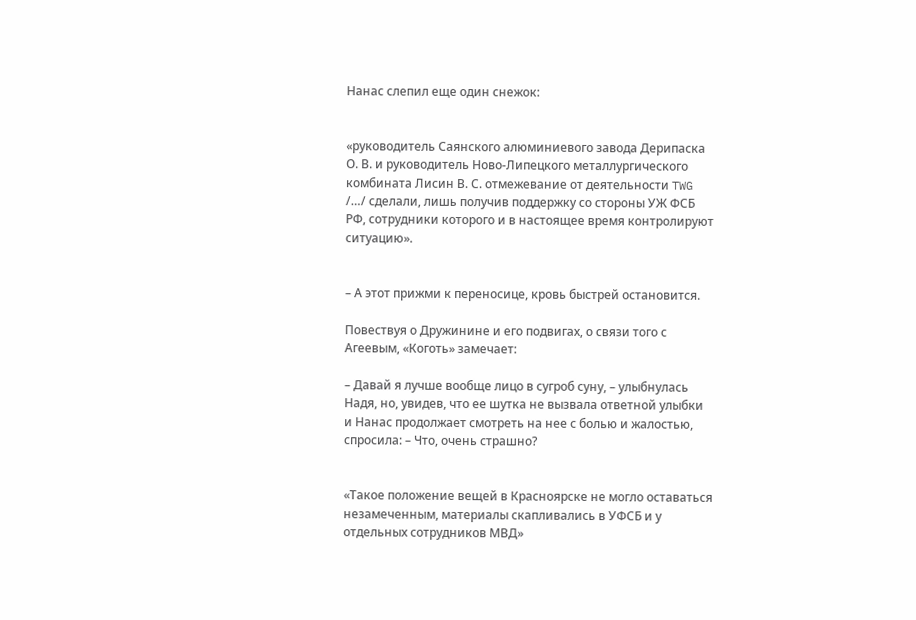Нанас слепил еще один снежок:


«руководитель Саянского алюминиевого завода Дерипаска О. В. и руководитель Ново-Липецкого металлургического комбината Лисин В. С. отмежевание от деятельности TWG /…/ сделали, лишь получив поддержку со стороны УЖ ФСБ РФ, сотрудники которого и в настоящее время контролируют ситуацию».


– А этот прижми к переносице, кровь быстрей остановится.

Повествуя о Дружинине и его подвигах, о связи того с Агеевым, «Коготь» замечает:

– Давай я лучше вообще лицо в сугроб суну, – улыбнулась Надя, но, увидев, что ее шутка не вызвала ответной улыбки и Нанас продолжает смотреть на нее с болью и жалостью, спросила: – Что, очень страшно?


«Такое положение вещей в Красноярске не могло оставаться незамеченным, материалы скапливались в УФСБ и у отдельных сотрудников МВД»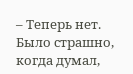– Теперь нет. Было страшно, когда думал,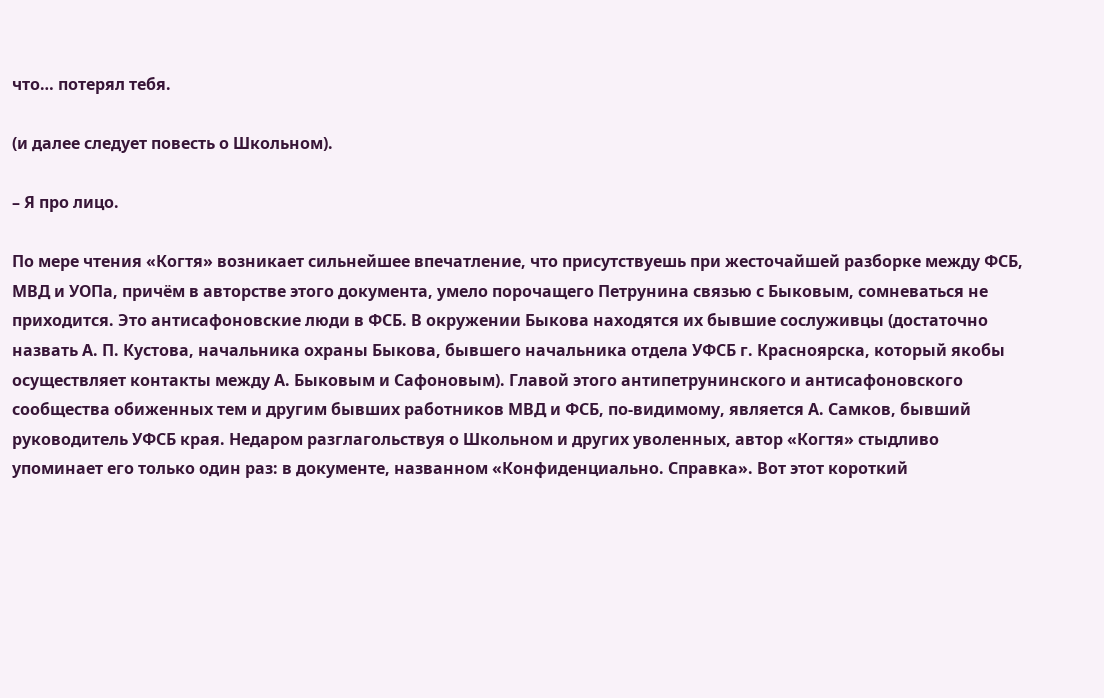что… потерял тебя.

(и далее следует повесть о Школьном).

– Я про лицо.

По мере чтения «Когтя» возникает сильнейшее впечатление, что присутствуешь при жесточайшей разборке между ФСБ, МВД и УОПа, причём в авторстве этого документа, умело порочащего Петрунина связью с Быковым, сомневаться не приходится. Это антисафоновские люди в ФСБ. В окружении Быкова находятся их бывшие сослуживцы (достаточно назвать А. П. Кустова, начальника охраны Быкова, бывшего начальника отдела УФСБ г. Красноярска, который якобы осуществляет контакты между А. Быковым и Сафоновым). Главой этого антипетрунинского и антисафоновского сообщества обиженных тем и другим бывших работников МВД и ФСБ, по-видимому, является А. Самков, бывший руководитель УФСБ края. Недаром разглагольствуя о Школьном и других уволенных, автор «Когтя» стыдливо упоминает его только один раз: в документе, названном «Конфиденциально. Справка». Вот этот короткий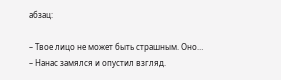абзац:

– Твое лицо не может быть страшным. Оно… – Нанас замялся и опустил взгляд.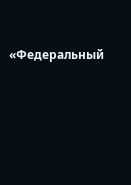«Федеральный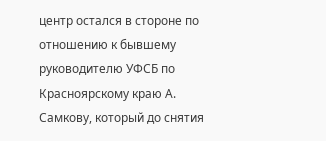центр остался в стороне по отношению к бывшему руководителю УФСБ по Красноярскому краю А. Самкову, который до снятия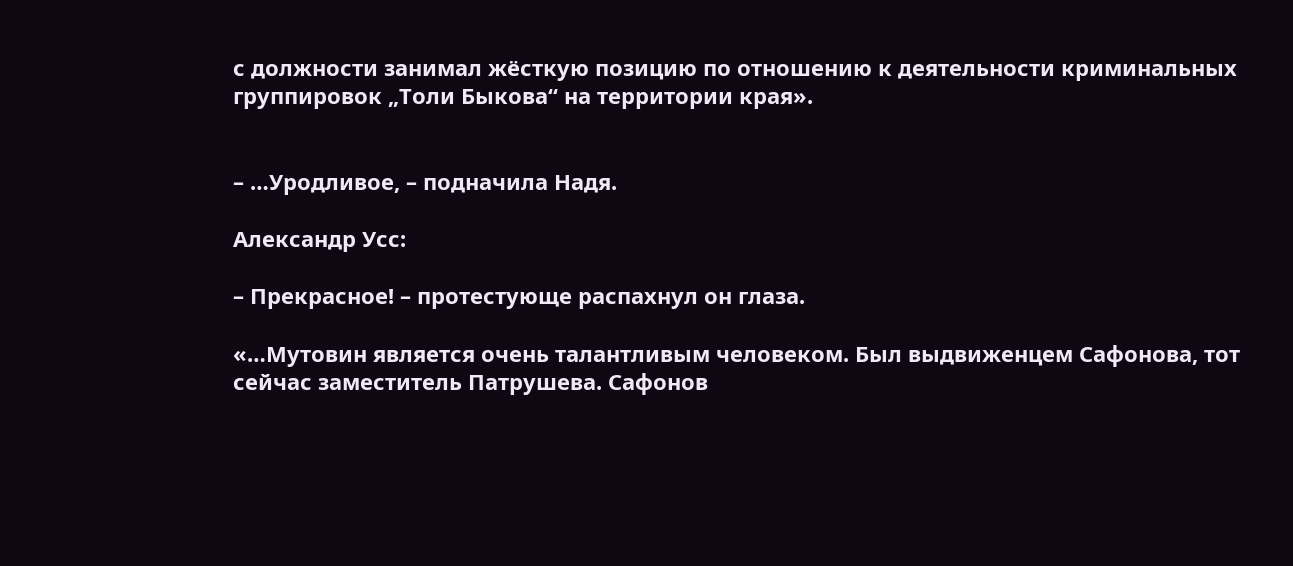с должности занимал жёсткую позицию по отношению к деятельности криминальных группировок „Толи Быкова“ на территории края».


– …Уродливое, – подначила Надя.

Александр Усс:

– Прекрасное! – протестующе распахнул он глаза.

«…Мутовин является очень талантливым человеком. Был выдвиженцем Сафонова, тот сейчас заместитель Патрушева. Сафонов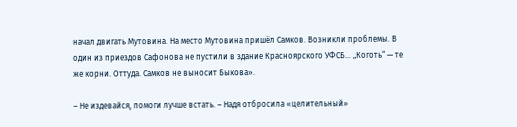начал двигать Мутовина. На место Мутовина пришёл Самков. Возникли проблемы. В один из приездов Сафонова не пустили в здание Красноярского УФСБ… „Коготь“ — те же корни. Оттуда. Самков не выносит Быкова».

– Не издевайся, помоги лучше встать. – Надя отбросила «целительный»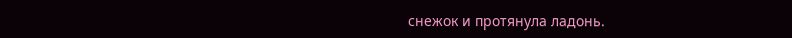снежок и протянула ладонь.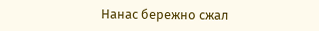Нанас бережно сжал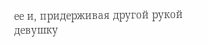ее и, придерживая другой рукой девушку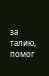за талию, помог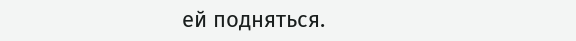ей подняться.